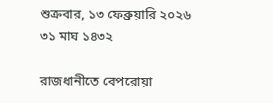শুক্রবার, ১৩ ফেব্রুয়ারি ২০২৬
৩১ মাঘ ১৪৩২

রাজধানীতে বেপরোয়া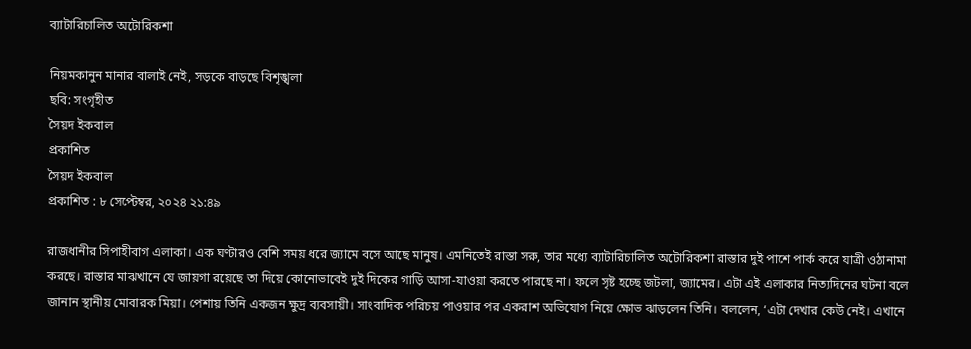ব্যাটারিচালিত অটোরিকশা

নিয়মকানুন মানার বালাই নেই, সড়কে বাড়ছে বিশৃঙ্খলা
ছবি: সংগৃহীত
সৈয়দ ইকবাল
প্রকাশিত
সৈয়দ ইকবাল
প্রকাশিত : ৮ সেপ্টেম্বর, ২০২৪ ২১:৪৯

রাজধানীর সিপাহীবাগ এলাকা। এক ঘণ্টারও বেশি সময় ধরে জ্যামে বসে আছে মানুষ। এমনিতেই রাস্তা সরু, তার মধ্যে ব্যাটারিচালিত অটোরিকশা রাস্তার দুই পাশে পার্ক করে যাত্রী ওঠানামা করছে। রাস্তার মাঝখানে যে জায়গা রয়েছে তা দিয়ে কোনোভাবেই দুই দিকের গাড়ি আসা-যাওয়া করতে পারছে না। ফলে সৃষ্ট হচ্ছে জটলা, জ্যামের। এটা এই এলাকার নিত্যদিনের ঘটনা বলে জানান স্থানীয় মোবারক মিয়া। পেশায় তিনি একজন ক্ষুদ্র ব্যবসায়ী। সাংবাদিক পরিচয় পাওয়ার পর একরাশ অভিযোগ নিয়ে ক্ষোভ ঝাড়লেন তিনি। বললেন, ‘এটা দেখার কেউ নেই। এখানে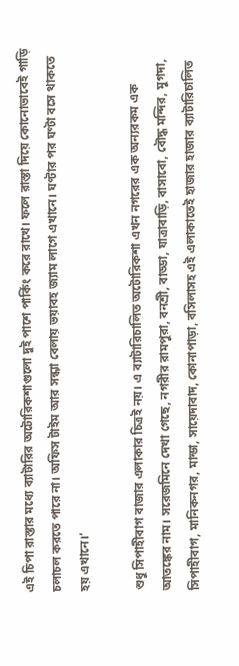এই চিপা রাস্তার মধ্যে ব্যাটারির অটোরিকশাগুলো দুই পাশে পার্কিং করে রাখে। ফলে রাস্তা দিয়ে কোনোভাবেই গাড়ি চলাচল করতে পারে না। অফিস টাইম আর সন্ধ্যা বেলায় ভয়াবহ জ্যাম লাগে এখানে। ঘণ্টার পর ঘণ্টা বসে থাকতে হয় এখানে।’

শুধু সিপাহীবাগ বাজার এলাকার চিত্রই নয়। এ ব্যাটারিচালিত অটোরিকশা এখন নগরের এক অন্যরকম এক আতঙ্কের নাম। সরেজমিনে দেখা গেছে, নগরীর রামপুরা, বনশ্রী, বাড্ডা, যাত্রাবাড়ি, বাসাবো, বৌদ্ধ মন্দির, মুগদা, সিপাহীবাগ, মানিকনগর, মান্ডা, সায়েদাবাদ, কোনাপাড়া, বসিলাসহ এই এলাকাতেই হাজার হাজার ব্যাটারিচালিত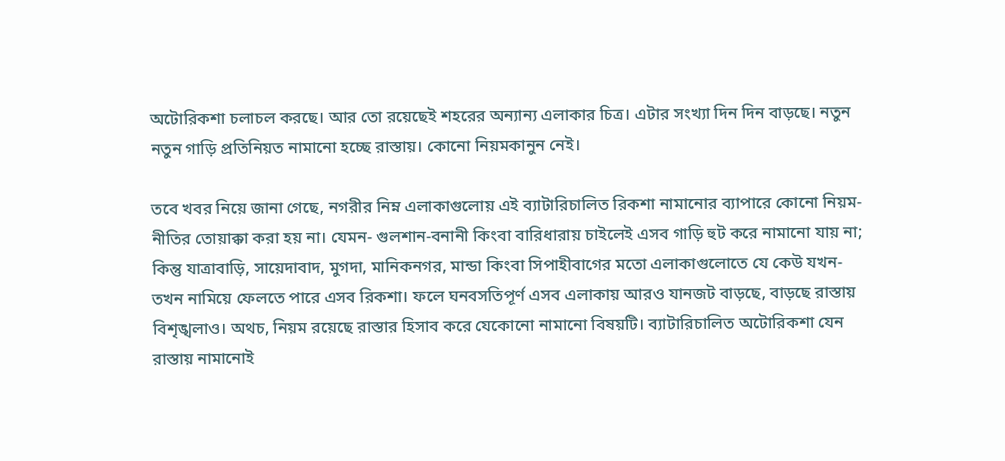অটোরিকশা চলাচল করছে। আর তো রয়েছেই শহরের অন্যান্য এলাকার চিত্র। এটার সংখ্যা দিন দিন বাড়ছে। নতুন নতুন গাড়ি প্রতিনিয়ত নামানো হচ্ছে রাস্তায়। কোনো নিয়মকানুন নেই।

তবে খবর নিয়ে জানা গেছে, নগরীর নিম্ন এলাকাগুলোয় এই ব্যাটারিচালিত রিকশা নামানোর ব্যাপারে কোনো নিয়ম-নীতির তোয়াক্কা করা হয় না। যেমন- গুলশান-বনানী কিংবা বারিধারায় চাইলেই এসব গাড়ি হুট করে নামানো যায় না; কিন্তু যাত্রাবাড়ি, সায়েদাবাদ, মুগদা, মানিকনগর, মান্ডা কিংবা সিপাহীবাগের মতো এলাকাগুলোতে যে কেউ যখন-তখন নামিয়ে ফেলতে পারে এসব রিকশা। ফলে ঘনবসতিপূর্ণ এসব এলাকায় আরও যানজট বাড়ছে, বাড়ছে রাস্তায় বিশৃঙ্খলাও। অথচ, নিয়ম রয়েছে রাস্তার হিসাব করে যেকোনো নামানো বিষয়টি। ব্যাটারিচালিত অটোরিকশা যেন রাস্তায় নামানোই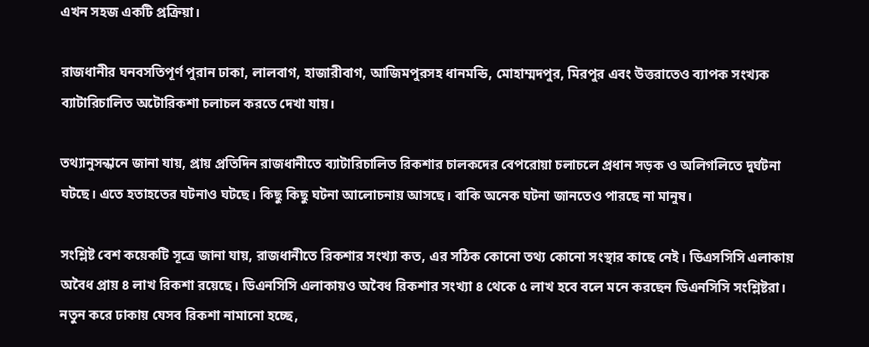এখন সহজ একটি প্রক্রিয়া।

রাজধানীর ঘনবসতিপূর্ণ পুরান ঢাকা, লালবাগ, হাজারীবাগ, আজিমপুরসহ ধানমন্ডি, মোহাম্মদপুর, মিরপুর এবং উত্তরাতেও ব্যাপক সংখ্যক ব্যাটারিচালিত অটোরিকশা চলাচল করতে দেখা যায়।

তথ্যানুসন্ধানে জানা যায়, প্রায় প্রতিদিন রাজধানীতে ব্যাটারিচালিত রিকশার চালকদের বেপরোয়া চলাচলে প্রধান সড়ক ও অলিগলিতে দুর্ঘটনা ঘটছে। এতে হতাহতের ঘটনাও ঘটছে। কিছু কিছু ঘটনা আলোচনায় আসছে। বাকি অনেক ঘটনা জানতেও পারছে না মানুষ।

সংশ্লিষ্ট বেশ কয়েকটি সূত্রে জানা যায়, রাজধানীতে রিকশার সংখ্যা কত, এর সঠিক কোনো তথ্য কোনো সংস্থার কাছে নেই। ডিএসসিসি এলাকায় অবৈধ প্রায় ৪ লাখ রিকশা রয়েছে। ডিএনসিসি এলাকায়ও অবৈধ রিকশার সংখ্যা ৪ থেকে ৫ লাখ হবে বলে মনে করছেন ডিএনসিসি সংশ্লিষ্টরা। নতুন করে ঢাকায় যেসব রিকশা নামানো হচ্ছে,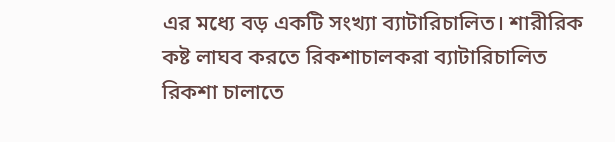এর মধ্যে বড় একটি সংখ্যা ব্যাটারিচালিত। শারীরিক কষ্ট লাঘব করতে রিকশাচালকরা ব্যাটারিচালিত রিকশা চালাতে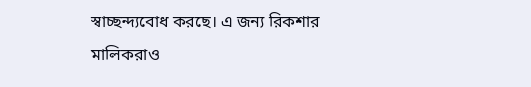স্বাচ্ছন্দ্যবোধ করছে। এ জন্য রিকশার মালিকরাও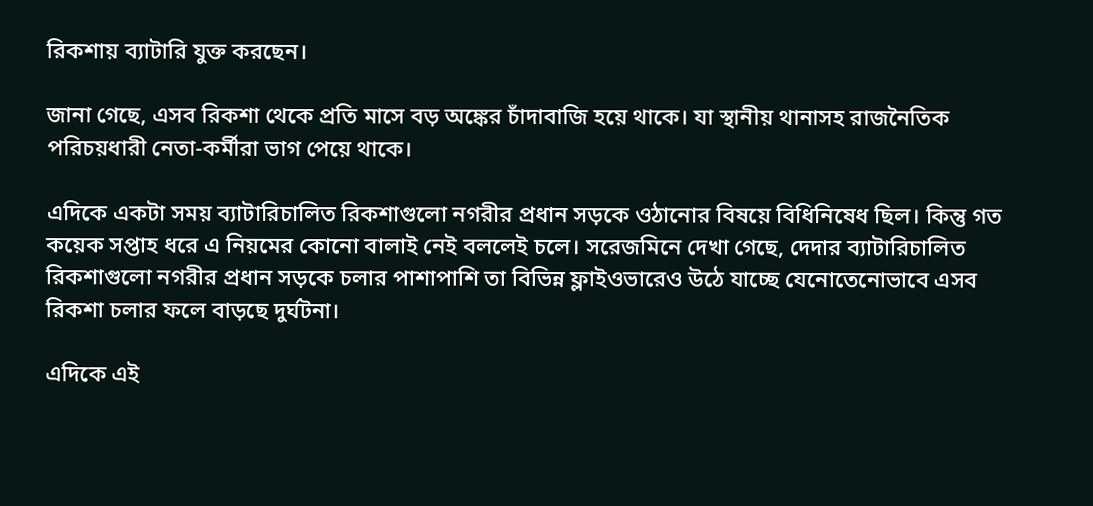রিকশায় ব্যাটারি যুক্ত করছেন।

জানা গেছে, এসব রিকশা থেকে প্রতি মাসে বড় অঙ্কের চাঁদাবাজি হয়ে থাকে। যা স্থানীয় থানাসহ রাজনৈতিক পরিচয়ধারী নেতা-কর্মীরা ভাগ পেয়ে থাকে।

এদিকে একটা সময় ব্যাটারিচালিত রিকশাগুলো নগরীর প্রধান সড়কে ওঠানোর বিষয়ে বিধিনিষেধ ছিল। কিন্তু গত কয়েক সপ্তাহ ধরে এ নিয়মের কোনো বালাই নেই বললেই চলে। সরেজমিনে দেখা গেছে, দেদার ব্যাটারিচালিত রিকশাগুলো নগরীর প্রধান সড়কে চলার পাশাপাশি তা বিভিন্ন ফ্লাইওভারেও উঠে যাচ্ছে যেনোতেনোভাবে এসব রিকশা চলার ফলে বাড়ছে দুর্ঘটনা।

এদিকে এই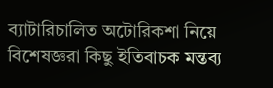ব্যাটারিচালিত অটোরিকশা নিয়ে বিশেষজ্ঞরা কিছু ইতিবাচক মন্তব্য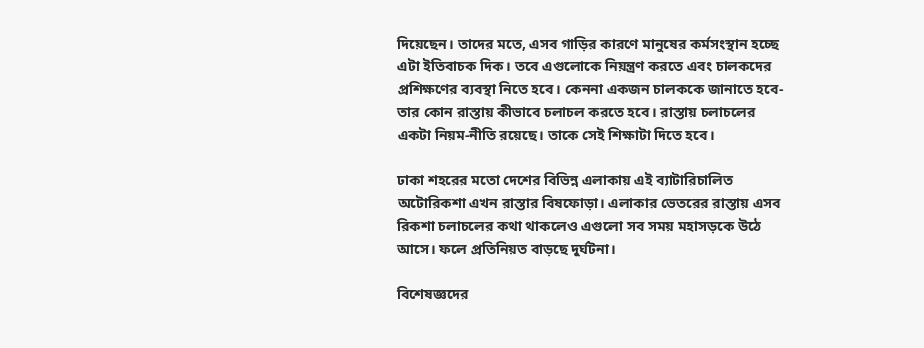দিয়েছেন। তাদের মতে, এসব গাড়ির কারণে মানুষের কর্মসংস্থান হচ্ছে এটা ইতিবাচক দিক। তবে এগুলোকে নিয়ন্ত্রণ করতে এবং চালকদের প্রশিক্ষণের ব্যবস্থা নিতে হবে। কেননা একজন চালককে জানাতে হবে- তার কোন রাস্তায় কীভাবে চলাচল করতে হবে। রাস্তায় চলাচলের একটা নিয়ম-নীতি রয়েছে। তাকে সেই শিক্ষাটা দিতে হবে।

ঢাকা শহরের মতো দেশের বিভিন্ন এলাকায় এই ব্যাটারিচালিত অটোরিকশা এখন রাস্তার বিষফোড়া। এলাকার ভেতরের রাস্তায় এসব রিকশা চলাচলের কথা থাকলেও এগুলো সব সময় মহাসড়কে উঠে আসে। ফলে প্রতিনিয়ত বাড়ছে দুর্ঘটনা।

বিশেষজ্ঞদের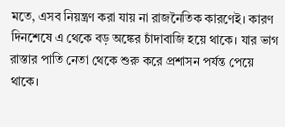মতে, এসব নিয়ন্ত্রণ করা যায় না রাজনৈতিক কারণেই। কারণ দিনশেষে এ থেকে বড় অঙ্কের চাঁদাবাজি হয়ে থাকে। যার ভাগ রাস্তার পাতি নেতা থেকে শুরু করে প্রশাসন পর্যন্ত পেয়ে থাকে।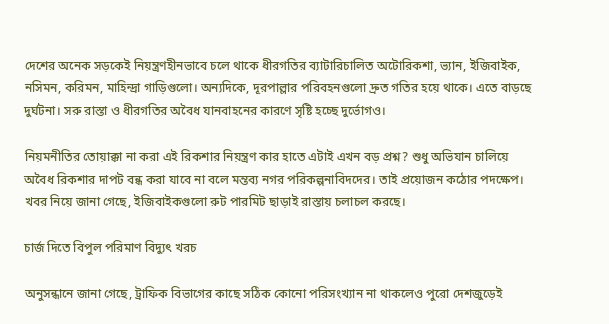দেশের অনেক সড়কেই নিয়ন্ত্রণহীনভাবে চলে থাকে ধীরগতির ব্যাটারিচালিত অটোরিকশা, ভ্যান, ইজিবাইক, নসিমন, করিমন, মাহিন্দ্রা গাড়িগুলো। অন্যদিকে, দূরপাল্লার পরিবহনগুলো দ্রুত গতির হয়ে থাকে। এতে বাড়ছে দুর্ঘটনা। সরু রাস্তা ও ধীরগতির অবৈধ যানবাহনের কারণে সৃষ্টি হচ্ছে দুর্ভোগও।

নিয়মনীতির তোয়াক্কা না করা এই রিকশার নিয়ন্ত্রণ কার হাতে এটাই এখন বড় প্রশ্ন? শুধু অভিযান চালিয়ে অবৈধ রিকশার দাপট বন্ধ করা যাবে না বলে মন্তব্য নগর পরিকল্পনাবিদদের। তাই প্রয়োজন কঠোর পদক্ষেপ। খবর নিয়ে জানা গেছে, ইজিবাইকগুলো রুট পারমিট ছাড়াই রাস্তায় চলাচল করছে।

চার্জ দিতে বিপুল পরিমাণ বিদ্যুৎ খরচ

অনুসন্ধানে জানা গেছে, ট্রাফিক বিভাগের কাছে সঠিক কোনো পরিসংখ্যান না থাকলেও পুরো দেশজুড়েই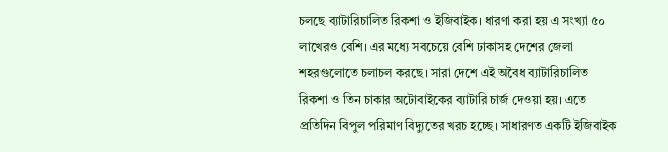চলছে ব্যাটারিচালিত রিকশা ও ইজিবাইক। ধারণা করা হয় এ সংখ্যা ৫০ লাখেরও বেশি। এর মধ্যে সবচেয়ে বেশি ঢাকাসহ দেশের জেলা শহরগুলোতে চলাচল করছে। সারা দেশে এই অবৈধ ব্যাটারিচালিত রিকশা ও তিন চাকার অটোবাইকের ব্যাটারি চার্জ দেওয়া হয়। এতে প্রতিদিন বিপুল পরিমাণ বিদ্যুতের খরচ হচ্ছে। সাধারণত একটি ইজিবাইক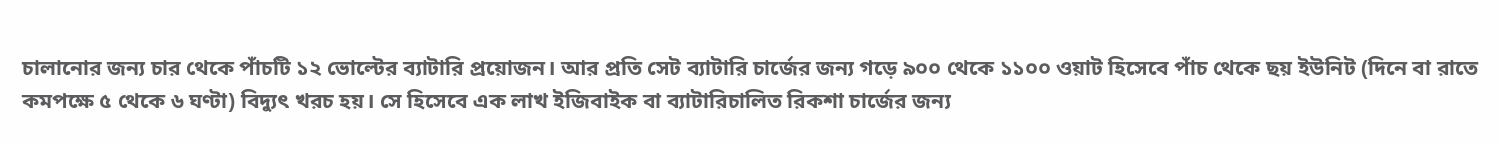চালানোর জন্য চার থেকে পাঁচটি ১২ ভোল্টের ব্যাটারি প্রয়োজন। আর প্রতি সেট ব্যাটারি চার্জের জন্য গড়ে ৯০০ থেকে ১১০০ ওয়াট হিসেবে পাঁচ থেকে ছয় ইউনিট (দিনে বা রাতে কমপক্ষে ৫ থেকে ৬ ঘণ্টা) বিদ্যুৎ খরচ হয়। সে হিসেবে এক লাখ ইজিবাইক বা ব্যাটারিচালিত রিকশা চার্জের জন্য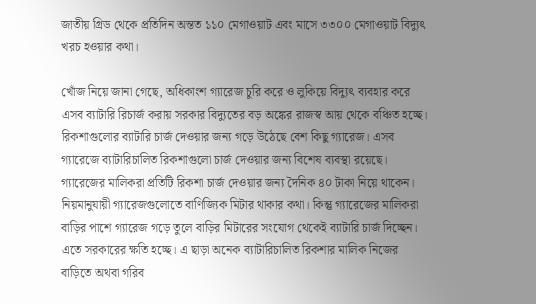জাতীয় গ্রিড থেকে প্রতিদিন অন্তত ১১০ মেগাওয়াট এবং মাসে ৩৩০০ মেগাওয়াট বিদ্যুৎ খরচ হওয়ার কথা।

খোঁজ নিয়ে জানা গেছে, অধিকাংশ গ্যারেজ চুরি করে ও লুকিয়ে বিদ্যুৎ ব্যবহার করে এসব ব্যাটারি রিচার্জ করায় সরকার বিদ্যুতের বড় অঙ্কের রাজস্ব আয় থেকে বঞ্চিত হচ্ছে। রিকশাগুলোর ব্যাটারি চার্জ দেওয়ার জন্য গড়ে উঠেছে বেশ কিছু গ্যারেজ। এসব গ্যারেজে ব্যাটারিচালিত রিকশাগুলো চার্জ দেওয়ার জন্য বিশেষ ব্যবস্থা রয়েছে। গ্যারেজের মালিকরা প্রতিটি রিকশা চার্জ দেওয়ার জন্য দৈনিক ৪০ টাকা নিয়ে থাকেন। নিয়মানুযায়ী গ্যারেজগুলোতে বাণিজ্যিক মিটার থাকার কথা। কিন্তু গ্যারেজের মালিকরা বাড়ির পাশে গ্যারেজ গড়ে তুলে বাড়ির মিটারের সংযোগ থেকেই ব্যাটারি চার্জ দিচ্ছেন। এতে সরকারের ক্ষতি হচ্ছে। এ ছাড়া অনেক ব্যাটারিচালিত রিকশার মালিক নিজের বাড়িতে অথবা গরিব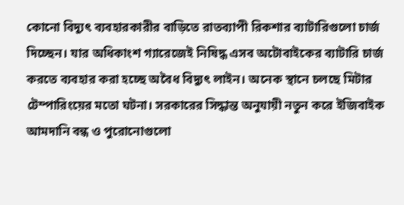কোনো বিদ্যুৎ ব্যবহারকারীর বাড়িতে রাতব্যাপী রিকশার ব্যাটারিগুলো চার্জ দিচ্ছেন। যার অধিকাংশ গ্যারেজেই নিষিদ্ধ এসব অটোবাইকের ব্যাটারি চার্জ করতে ব্যবহার করা হচ্ছে অবৈধ বিদ্যুৎ লাইন। অনেক স্থানে চলছে মিটার টেম্পারিংয়ের মতো ঘটনা। সরকারের সিদ্ধান্ত অনুযায়ী নতুন করে ইজিবাইক আমদানি বন্ধ ও পুরোনোগুলো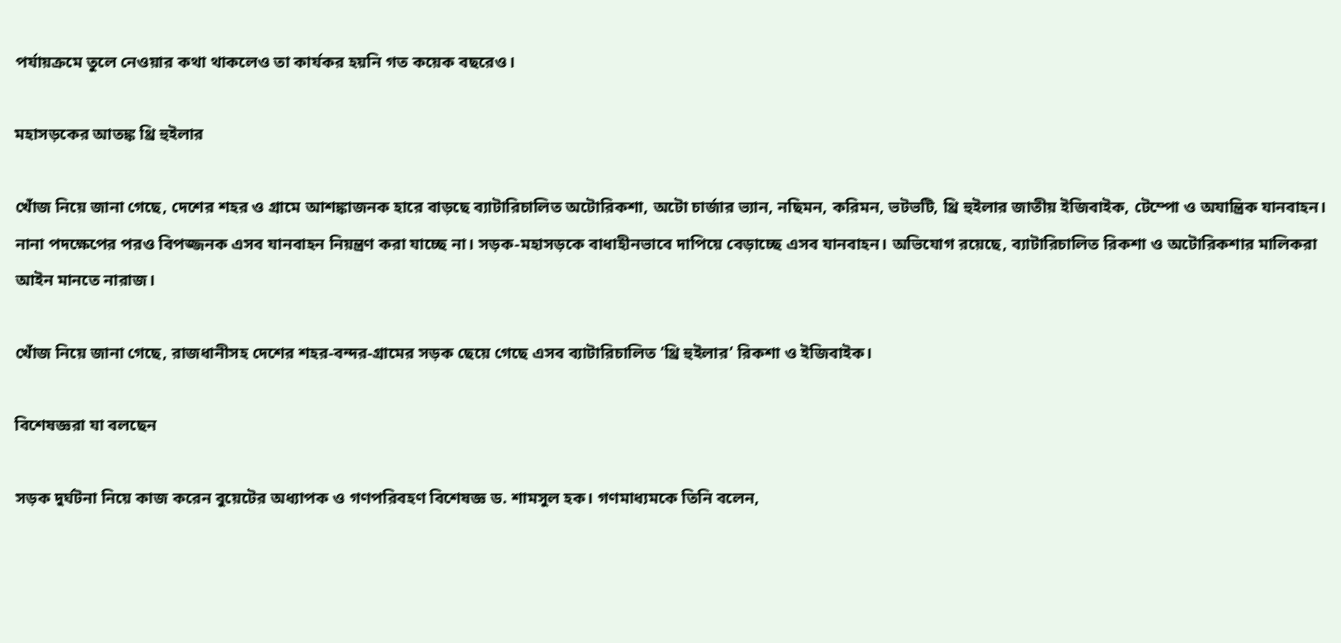পর্যায়ক্রমে তুলে নেওয়ার কথা থাকলেও তা কার্যকর হয়নি গত কয়েক বছরেও।

মহাসড়কের আতঙ্ক থ্রি হুইলার

খোঁজ নিয়ে জানা গেছে, দেশের শহর ও গ্রামে আশঙ্কাজনক হারে বাড়ছে ব্যাটারিচালিত অটোরিকশা, অটো চার্জার ভ্যান, নছিমন, করিমন, ভটভটি, থ্রি হুইলার জাতীয় ইজিবাইক, টেম্পো ও অযান্ত্রিক যানবাহন। নানা পদক্ষেপের পরও বিপজ্জনক এসব যানবাহন নিয়ন্ত্রণ করা যাচ্ছে না। সড়ক-মহাসড়কে বাধাহীনভাবে দাপিয়ে বেড়াচ্ছে এসব যানবাহন। অভিযোগ রয়েছে, ব্যাটারিচালিত রিকশা ও অটোরিকশার মালিকরা আইন মানতে নারাজ।

খোঁজ নিয়ে জানা গেছে, রাজধানীসহ দেশের শহর-বন্দর-গ্রামের সড়ক ছেয়ে গেছে এসব ব্যাটারিচালিত ‘থ্রি হুইলার’ রিকশা ও ইজিবাইক।

বিশেষজ্ঞরা যা বলছেন

সড়ক দুর্ঘটনা নিয়ে কাজ করেন বুয়েটের অধ্যাপক ও গণপরিবহণ বিশেষজ্ঞ ড. শামসুল হক। গণমাধ্যমকে তিনি বলেন,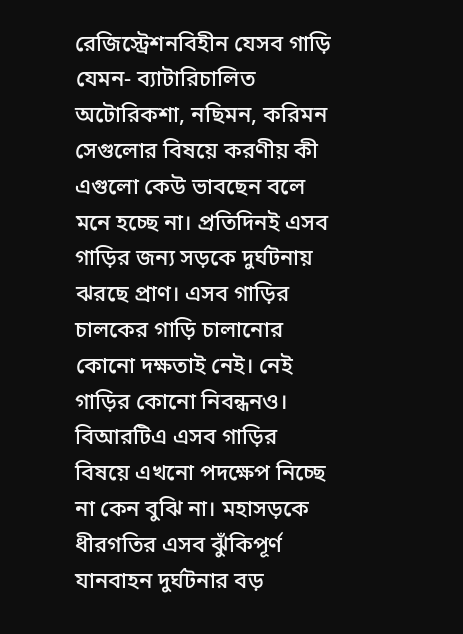রেজিস্ট্রেশনবিহীন যেসব গাড়ি যেমন- ব্যাটারিচালিত অটোরিকশা, নছিমন, করিমন সেগুলোর বিষয়ে করণীয় কী এগুলো কেউ ভাবছেন বলে মনে হচ্ছে না। প্রতিদিনই এসব গাড়ির জন্য সড়কে দুর্ঘটনায় ঝরছে প্রাণ। এসব গাড়ির চালকের গাড়ি চালানোর কোনো দক্ষতাই নেই। নেই গাড়ির কোনো নিবন্ধনও। বিআরটিএ এসব গাড়ির বিষয়ে এখনো পদক্ষেপ নিচ্ছে না কেন বুঝি না। মহাসড়কে ধীরগতির এসব ঝুঁকিপূর্ণ যানবাহন দুর্ঘটনার বড়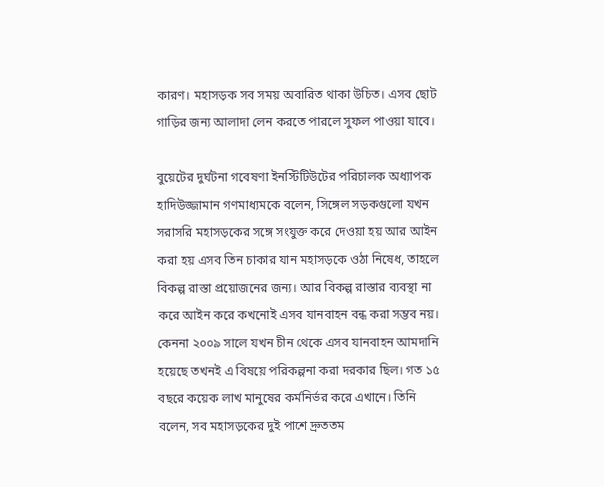কারণ। মহাসড়ক সব সময় অবারিত থাকা উচিত। এসব ছোট গাড়ির জন্য আলাদা লেন করতে পারলে সুফল পাওয়া যাবে।

বুয়েটের দুর্ঘটনা গবেষণা ইনস্টিটিউটের পরিচালক অধ্যাপক হাদিউজ্জামান গণমাধ্যমকে বলেন, সিঙ্গেল সড়কগুলো যখন সরাসরি মহাসড়কের সঙ্গে সংযুক্ত করে দেওয়া হয় আর আইন করা হয় এসব তিন চাকার যান মহাসড়কে ওঠা নিষেধ, তাহলে বিকল্প রাস্তা প্রয়োজনের জন্য। আর বিকল্প রাস্তার ব্যবস্থা না করে আইন করে কখনোই এসব যানবাহন বন্ধ করা সম্ভব নয়। কেননা ২০০৯ সালে যখন চীন থেকে এসব যানবাহন আমদানি হয়েছে তখনই এ বিষয়ে পরিকল্পনা করা দরকার ছিল। গত ১৫ বছরে কয়েক লাখ মানুষের কর্মনির্ভর করে এখানে। তিনি বলেন, সব মহাসড়কের দুই পাশে দ্রুততম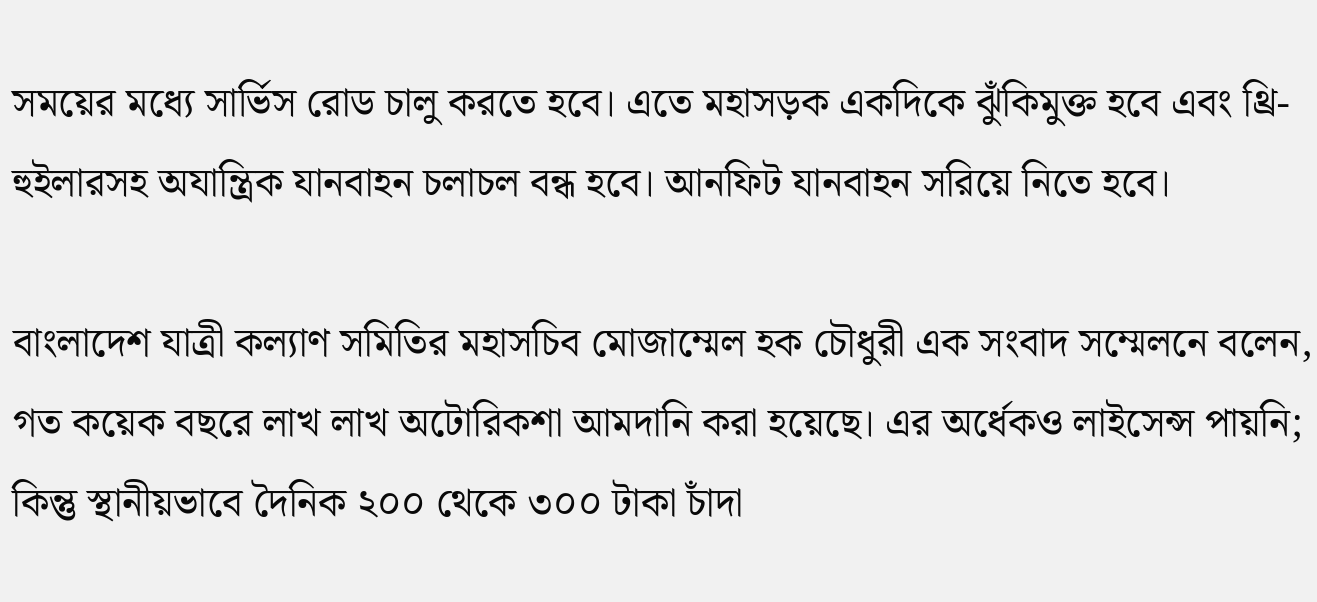সময়ের মধ্যে সার্ভিস রোড চালু করতে হবে। এতে মহাসড়ক একদিকে ঝুঁকিমুক্ত হবে এবং থ্রি-হুইলারসহ অযান্ত্রিক যানবাহন চলাচল বন্ধ হবে। আনফিট যানবাহন সরিয়ে নিতে হবে।

বাংলাদেশ যাত্রী কল্যাণ সমিতির মহাসচিব মোজাম্মেল হক চৌধুরী এক সংবাদ সম্মেলনে বলেন, গত কয়েক বছরে লাখ লাখ অটোরিকশা আমদানি করা হয়েছে। এর অর্ধেকও লাইসেন্স পায়নি; কিন্তু স্থানীয়ভাবে দৈনিক ২০০ থেকে ৩০০ টাকা চাঁদা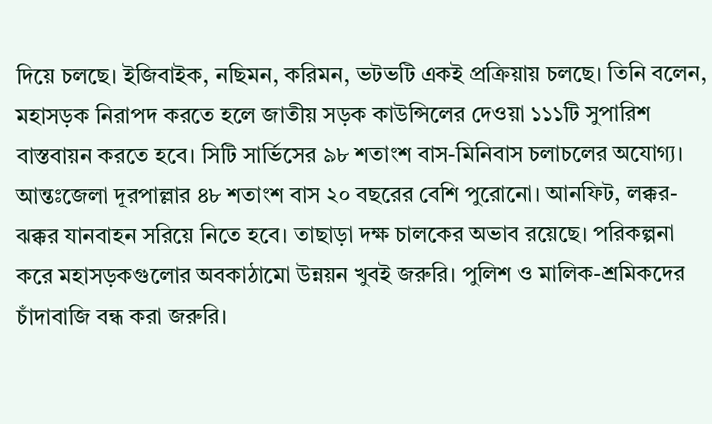দিয়ে চলছে। ইজিবাইক, নছিমন, করিমন, ভটভটি একই প্রক্রিয়ায় চলছে। তিনি বলেন, মহাসড়ক নিরাপদ করতে হলে জাতীয় সড়ক কাউন্সিলের দেওয়া ১১১টি সুপারিশ বাস্তবায়ন করতে হবে। সিটি সার্ভিসের ৯৮ শতাংশ বাস-মিনিবাস চলাচলের অযোগ্য। আন্তঃজেলা দূরপাল্লার ৪৮ শতাংশ বাস ২০ বছরের বেশি পুরোনো। আনফিট, লক্কর-ঝক্কর যানবাহন সরিয়ে নিতে হবে। তাছাড়া দক্ষ চালকের অভাব রয়েছে। পরিকল্পনা করে মহাসড়কগুলোর অবকাঠামো উন্নয়ন খুবই জরুরি। পুলিশ ও মালিক-শ্রমিকদের চাঁদাবাজি বন্ধ করা জরুরি।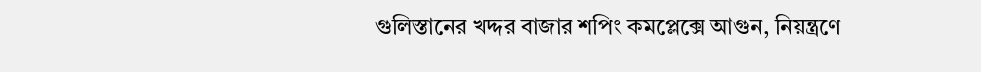গুলিস্তানের খদ্দর বাজার শপিং কমপ্লেক্সে আগুন, নিয়ন্ত্রণে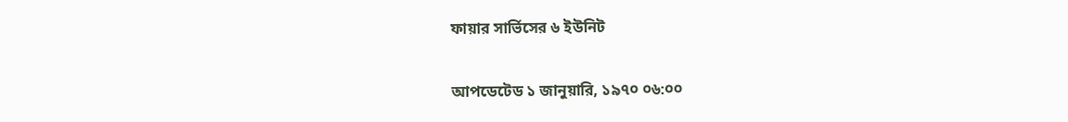ফায়ার সার্ভিসের ৬ ইউনিট

আপডেটেড ১ জানুয়ারি, ১৯৭০ ০৬:০০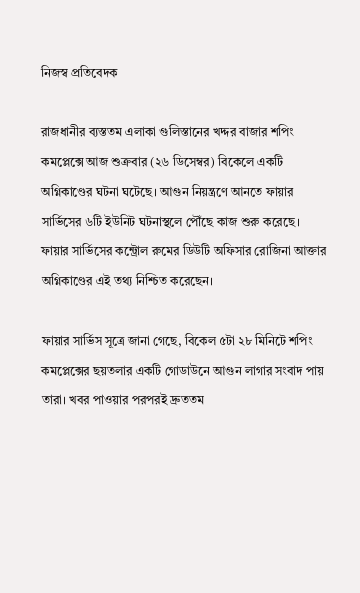নিজস্ব প্রতিবেদক

রাজধানীর ব্যস্ততম এলাকা গুলিস্তানের খদ্দর বাজার শপিং কমপ্লেক্সে আজ শুক্রবার (২৬ ডিসেম্বর) বিকেলে একটি অগ্নিকাণ্ডের ঘটনা ঘটেছে। আগুন নিয়ন্ত্রণে আনতে ফায়ার সার্ভিসের ৬টি ইউনিট ঘটনাস্থলে পৌঁছে কাজ শুরু করেছে। ফায়ার সার্ভিসের কন্ট্রোল রুমের ডিউটি অফিসার রোজিনা আক্তার অগ্নিকাণ্ডের এই তথ্য নিশ্চিত করেছেন।

ফায়ার সার্ভিস সূত্রে জানা গেছে, বিকেল ৫টা ২৮ মিনিটে শপিং কমপ্লেক্সের ছয়তলার একটি গোডাউনে আগুন লাগার সংবাদ পায় তারা। খবর পাওয়ার পরপরই দ্রুততম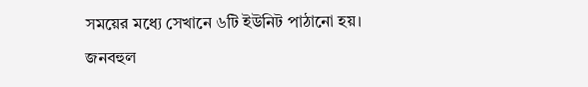সময়ের মধ্যে সেখানে ৬টি ইউনিট পাঠানো হয়। জনবহুল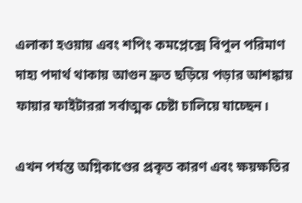এলাকা হওয়ায় এবং শপিং কমপ্লেক্সে বিপুল পরিমাণ দাহ্য পদার্থ থাকায় আগুন দ্রুত ছড়িয়ে পড়ার আশঙ্কায় ফায়ার ফাইটাররা সর্বাত্মক চেষ্টা চালিয়ে যাচ্ছেন।

এখন পর্যন্ত অগ্নিকাণ্ডের প্রকৃত কারণ এবং ক্ষয়ক্ষতির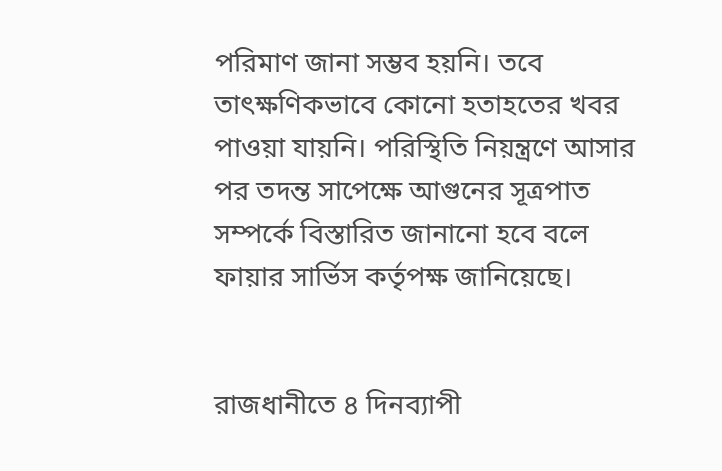পরিমাণ জানা সম্ভব হয়নি। তবে তাৎক্ষণিকভাবে কোনো হতাহতের খবর পাওয়া যায়নি। পরিস্থিতি নিয়ন্ত্রণে আসার পর তদন্ত সাপেক্ষে আগুনের সূত্রপাত সম্পর্কে বিস্তারিত জানানো হবে বলে ফায়ার সার্ভিস কর্তৃপক্ষ জানিয়েছে।


রাজধানীতে ৪ দিনব্যাপী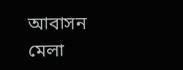আবাসন মেলা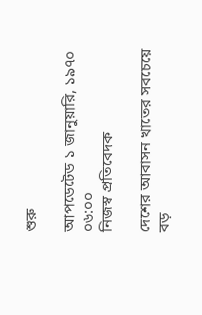শুরু

আপডেটেড ১ জানুয়ারি, ১৯৭০ ০৬:০০
নিজস্ব প্রতিবেদক

দেশের আবাসন খাতের সবচেয়ে বড়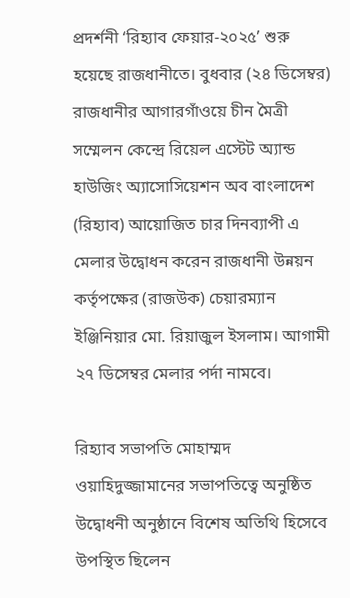প্রদর্শনী ‘রিহ্যাব ফেয়ার-২০২৫’ শুরু হয়েছে রাজধানীতে। বুধবার (২৪ ডিসেম্বর) রাজধানীর আগারগাঁওয়ে চীন মৈত্রী সম্মেলন কেন্দ্রে রিয়েল এস্টেট অ্যান্ড হাউজিং অ্যাসোসিয়েশন অব বাংলাদেশ (রিহ্যাব) আয়োজিত চার দিনব্যাপী এ মেলার উদ্বোধন করেন রাজধানী উন্নয়ন কর্তৃপক্ষের (রাজউক) চেয়ারম্যান ইঞ্জিনিয়ার মো. রিয়াজুল ইসলাম। আগামী ২৭ ডিসেম্বর মেলার পর্দা নামবে।

রিহ্যাব সভাপতি মোহাম্মদ ওয়াহিদুজ্জামানের সভাপতিত্বে অনুষ্ঠিত উদ্বোধনী অনুষ্ঠানে বিশেষ অতিথি হিসেবে উপস্থিত ছিলেন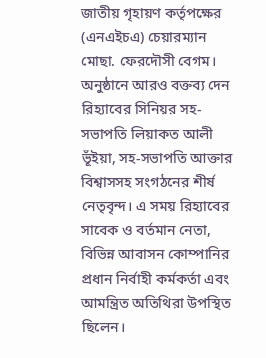জাতীয় গৃহায়ণ কর্তৃপক্ষের (এনএইচএ) চেয়ারম্যান মোছা. ফেরদৌসী বেগম। অনুষ্ঠানে আরও বক্তব্য দেন রিহ্যাবের সিনিয়র সহ-সভাপতি লিয়াকত আলী ভূঁইয়া, সহ-সভাপতি আক্তার বিশ্বাসসহ সংগঠনের শীর্ষ নেতৃবৃন্দ। এ সময় রিহ্যাবের সাবেক ও বর্তমান নেতা, বিভিন্ন আবাসন কোম্পানির প্রধান নির্বাহী কর্মকর্তা এবং আমন্ত্রিত অতিথিরা উপস্থিত ছিলেন।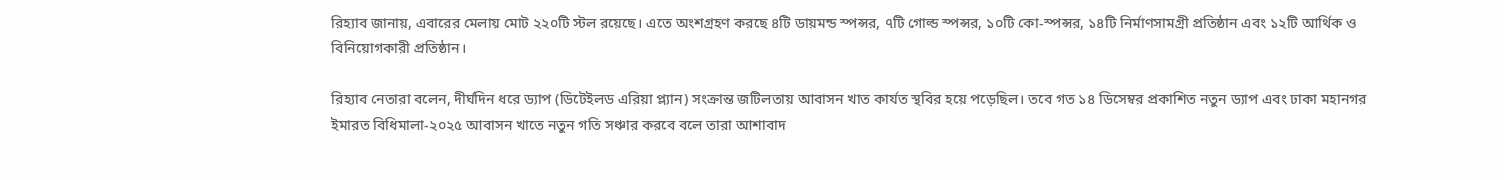রিহ্যাব জানায়, এবারের মেলায় মোট ২২০টি স্টল রয়েছে। এতে অংশগ্রহণ করছে ৪টি ডায়মন্ড স্পন্সর, ৭টি গোল্ড স্পন্সর, ১০টি কো-স্পন্সর, ১৪টি নির্মাণসামগ্রী প্রতিষ্ঠান এবং ১২টি আর্থিক ও বিনিয়োগকারী প্রতিষ্ঠান।

রিহ্যাব নেতারা বলেন, দীর্ঘদিন ধরে ড্যাপ (ডিটেইলড এরিয়া প্ল্যান) সংক্রান্ত জটিলতায় আবাসন খাত কার্যত স্থবির হয়ে পড়েছিল। তবে গত ১৪ ডিসেম্বর প্রকাশিত নতুন ড্যাপ এবং ঢাকা মহানগর ইমারত বিধিমালা-২০২৫ আবাসন খাতে নতুন গতি সঞ্চার করবে বলে তারা আশাবাদ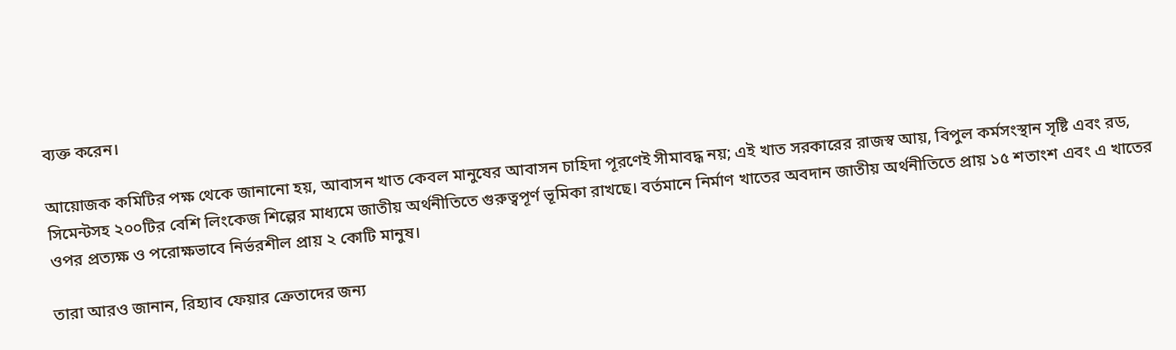ব্যক্ত করেন।

আয়োজক কমিটির পক্ষ থেকে জানানো হয়, আবাসন খাত কেবল মানুষের আবাসন চাহিদা পূরণেই সীমাবদ্ধ নয়; এই খাত সরকারের রাজস্ব আয়, বিপুল কর্মসংস্থান সৃষ্টি এবং রড, সিমেন্টসহ ২০০টির বেশি লিংকেজ শিল্পের মাধ্যমে জাতীয় অর্থনীতিতে গুরুত্বপূর্ণ ভূমিকা রাখছে। বর্তমানে নির্মাণ খাতের অবদান জাতীয় অর্থনীতিতে প্রায় ১৫ শতাংশ এবং এ খাতের ওপর প্রত্যক্ষ ও পরোক্ষভাবে নির্ভরশীল প্রায় ২ কোটি মানুষ।

তারা আরও জানান, রিহ্যাব ফেয়ার ক্রেতাদের জন্য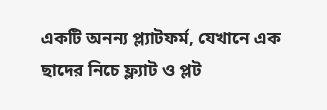একটি অনন্য প্ল্যাটফর্ম, যেখানে এক ছাদের নিচে ফ্ল্যাট ও প্লট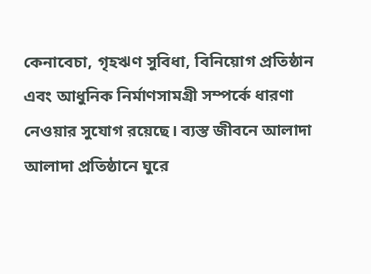কেনাবেচা, গৃহঋণ সুবিধা, বিনিয়োগ প্রতিষ্ঠান এবং আধুনিক নির্মাণসামগ্রী সম্পর্কে ধারণা নেওয়ার সুযোগ রয়েছে। ব্যস্ত জীবনে আলাদা আলাদা প্রতিষ্ঠানে ঘুরে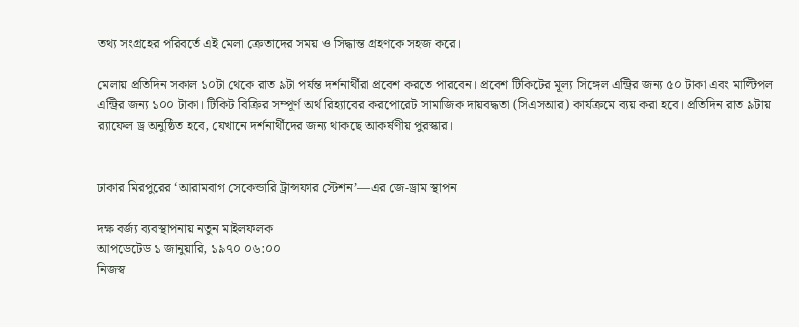তথ্য সংগ্রহের পরিবর্তে এই মেলা ক্রেতাদের সময় ও সিদ্ধান্ত গ্রহণকে সহজ করে।

মেলায় প্রতিদিন সকাল ১০টা থেকে রাত ৯টা পর্যন্ত দর্শনার্থীরা প্রবেশ করতে পারবেন। প্রবেশ টিকিটের মূল্য সিঙ্গেল এন্ট্রির জন্য ৫০ টাকা এবং মাল্টিপল এন্ট্রির জন্য ১০০ টাকা। টিকিট বিক্রির সম্পূর্ণ অর্থ রিহ্যাবের করপোরেট সামাজিক দায়বদ্ধতা (সিএসআর) কার্যক্রমে ব্যয় করা হবে। প্রতিদিন রাত ৯টায় র‍্যাফেল ড্র অনুষ্ঠিত হবে, যেখানে দর্শনার্থীদের জন্য থাকছে আকর্ষণীয় পুরস্কার।


ঢাকার মিরপুরের ‘আরামবাগ সেকেন্ডারি ট্রান্সফার স্টেশন’―এর জে-ড্রাম স্থাপন

দক্ষ বর্জ্য ব্যবস্থাপনায় নতুন মাইলফলক
আপডেটেড ১ জানুয়ারি, ১৯৭০ ০৬:০০
নিজস্ব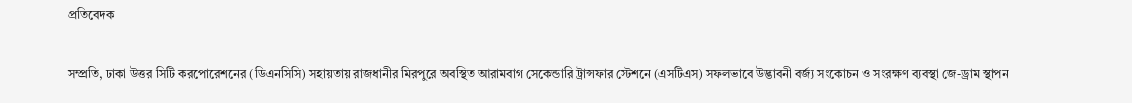প্রতিবেদক

সম্প্রতি, ঢাকা উত্তর সিটি করপোরেশনের (ডিএনসিসি) সহায়তায় রাজধানীর মিরপুরে অবস্থিত আরামবাগ সেকেন্ডারি ট্রান্সফার স্টেশনে (এসটিএস) সফলভাবে উদ্ভাবনী বর্জ্য সংকোচন ও সংরক্ষণ ব্যবস্থা জে-ড্রাম স্থাপন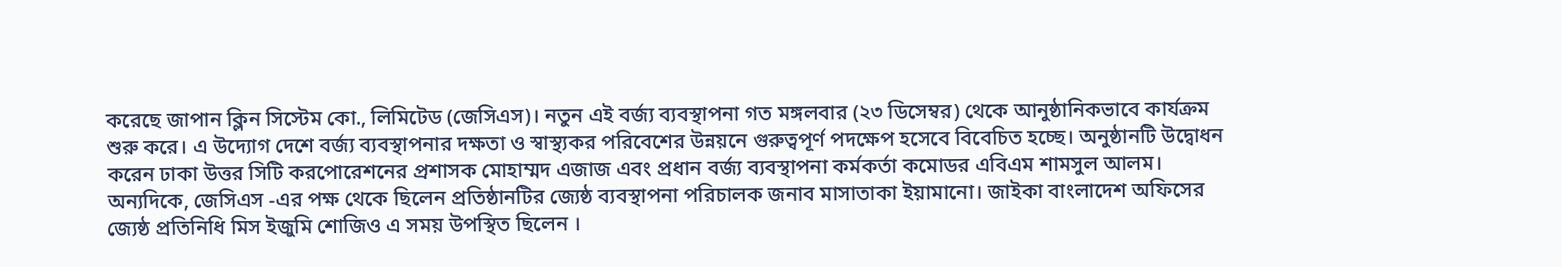করেছে জাপান ক্লিন সিস্টেম কো., লিমিটেড (জেসিএস)। নতুন এই বর্জ্য ব্যবস্থাপনা গত মঙ্গলবার (২৩ ডিসেম্বর) থেকে আনুষ্ঠানিকভাবে কার্যক্রম শুরু করে। এ উদ্যোগ দেশে বর্জ্য ব্যবস্থাপনার দক্ষতা ও স্বাস্থ্যকর পরিবেশের উন্নয়নে গুরুত্বপূর্ণ পদক্ষেপ হসেবে বিবেচিত হচ্ছে। অনুষ্ঠানটি উদ্বোধন করেন ঢাকা উত্তর সিটি করপোরেশনের প্রশাসক মোহাম্মদ এজাজ এবং প্রধান বর্জ্য ব্যবস্থাপনা কর্মকর্তা কমোডর এবিএম শামসুল আলম। অন্যদিকে, জেসিএস -এর পক্ষ থেকে ছিলেন প্রতিষ্ঠানটির জ্যেষ্ঠ ব্যবস্থাপনা পরিচালক জনাব মাসাতাকা ইয়ামানো। জাইকা বাংলাদেশ অফিসের জ্যেষ্ঠ প্রতিনিধি মিস ইজুমি শোজিও এ সময় উপস্থিত ছিলেন ।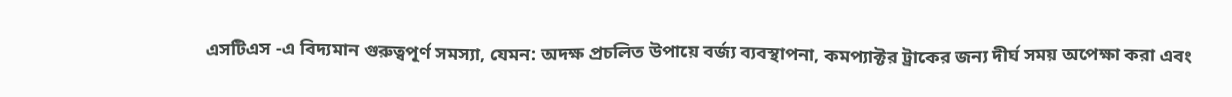এসটিএস -এ বিদ্যমান গুরুত্বপূর্ণ সমস্যা, যেমন: অদক্ষ প্রচলিত উপায়ে বর্জ্য ব্যবস্থাপনা, কমপ্যাক্টর ট্রাকের জন্য দীর্ঘ সময় অপেক্ষা করা এবং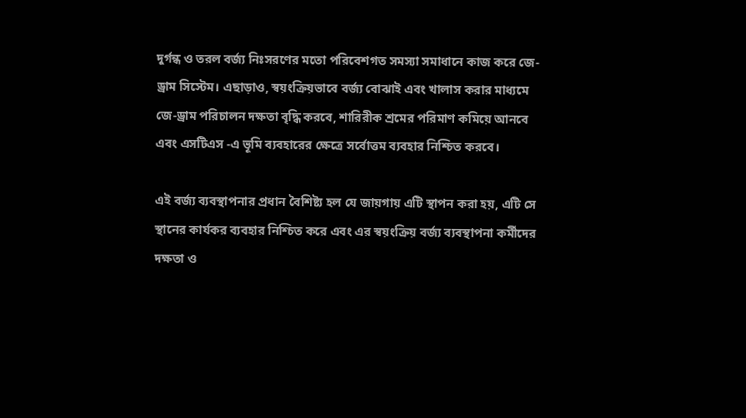দুর্গন্ধ ও তরল বর্জ্য নিঃসরণের মতো পরিবেশগত সমস্যা সমাধানে কাজ করে জে-ড্রাম সিস্টেম। এছাড়াও, স্বয়ংক্রিয়ভাবে বর্জ্য বোঝাই এবং খালাস করার মাধ্যমে জে-ড্রাম পরিচালন দক্ষতা বৃদ্ধি করবে, শারিরীক শ্রমের পরিমাণ কমিয়ে আনবে এবং এসটিএস -এ ভূমি ব্যবহারের ক্ষেত্রে সর্বোত্তম ব্যবহার নিশ্চিত করবে।

এই বর্জ্য ব্যবস্থাপনার প্রধান বৈশিষ্ট্য হল যে জায়গায় এটি স্থাপন করা হয়, এটি সে স্থানের কার্যকর ব্যবহার নিশ্চিত করে এবং এর স্বয়ংক্রিয় বর্জ্য ব্যবস্থাপনা কর্মীদের দক্ষতা ও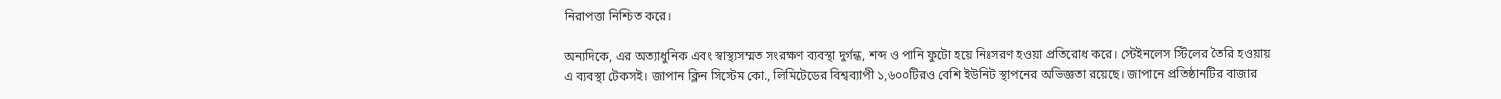নিরাপত্তা নিশ্চিত করে।

অন্যদিকে, এর অত্যাধুনিক এবং স্বাস্থ্যসম্মত সংরক্ষণ ব্যবস্থা দুর্গন্ধ, শব্দ ও পানি ফুটো হয়ে নিঃসরণ হওয়া প্রতিরোধ করে। স্টেইনলেস স্টিলের তৈরি হওয়ায় এ ব্যবস্থা টেকসই। জাপান ক্লিন সিস্টেম কো., লিমিটেডের বিশ্বব্যাপী ১,৬০০টিরও বেশি ইউনিট স্থাপনের অভিজ্ঞতা রয়েছে। জাপানে প্রতিষ্ঠানটির বাজার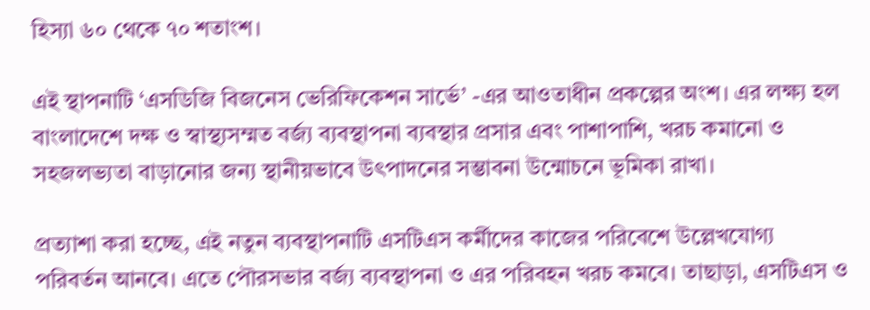হিস্যা ৬০ থেকে ৭০ শতাংশ।

এই স্থাপনাটি ‘এসডিজি বিজনেস ভেরিফিকেশন সার্ভে’ -এর আওতাধীন প্রকল্পের অংশ। এর লক্ষ্য হল বাংলাদেশে দক্ষ ও স্বাস্থ্যসম্মত বর্জ্য ব্যবস্থাপনা ব্যবস্থার প্রসার এবং পাশাপাশি, খরচ কমানো ও সহজলভ্যতা বাড়ানোর জন্য স্থানীয়ভাবে উৎপাদনের সম্ভাবনা উন্মোচনে ভূমিকা রাখা।

প্রত্যাশা করা হচ্ছে, এই নতুন ব্যবস্থাপনাটি এসটিএস কর্মীদের কাজের পরিবেশে উল্লেখযোগ্য পরিবর্তন আনবে। এতে পৌরসভার বর্জ্য ব্যবস্থাপনা ও এর পরিবহন খরচ কমবে। তাছাড়া, এসটিএস ও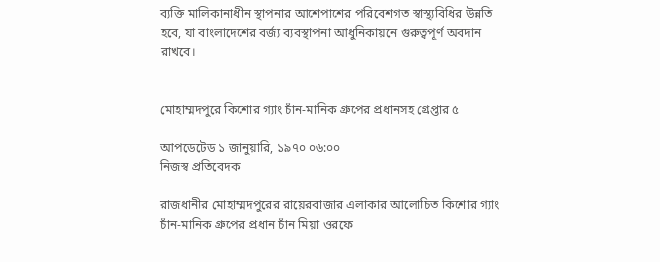ব্যক্তি মালিকানাধীন স্থাপনার আশেপাশের পরিবেশগত স্বাস্থ্যবিধির উন্নতি হবে, যা বাংলাদেশের বর্জ্য ব্যবস্থাপনা আধুনিকায়নে গুরুত্বপূর্ণ অবদান রাখবে।


মোহাম্মদপুরে কিশোর গ্যাং চাঁন-মানিক গ্রুপের প্রধানসহ গ্রেপ্তার ৫

আপডেটেড ১ জানুয়ারি, ১৯৭০ ০৬:০০
নিজস্ব প্রতিবেদক

রাজধানীর মোহাম্মদপুরের রায়েরবাজার এলাকার আলোচিত কিশোর গ্যাং চাঁন-মানিক গ্রুপের প্রধান চাঁন মিয়া ওরফে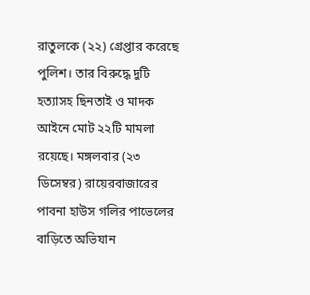রাতুলকে (২২) গ্রেপ্তার করেছে পুলিশ। তার বিরুদ্ধে দুটি হত্যাসহ ছিনতাই ও মাদক আইনে মোট ২২টি মামলা রয়েছে। মঙ্গলবার (২৩ ডিসেম্বর) রায়েরবাজারের পাবনা হাউস গলির পাভেলের বাড়িতে অভিযান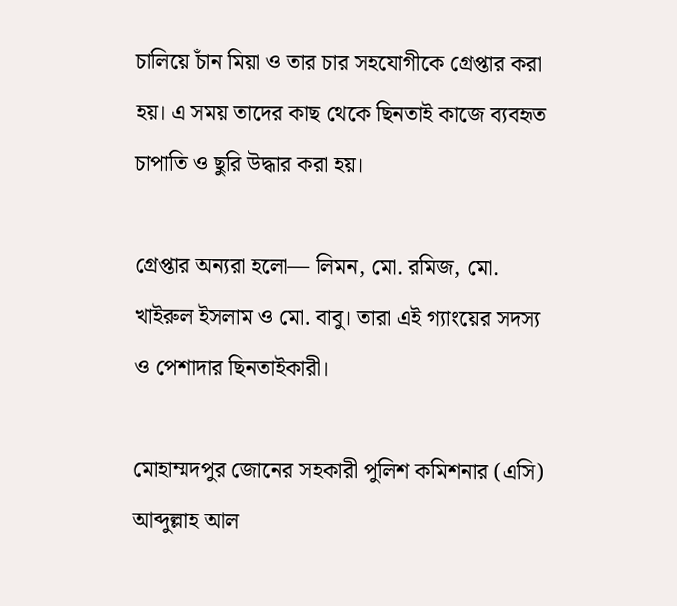চালিয়ে চাঁন মিয়া ও তার চার সহযোগীকে গ্রেপ্তার করা হয়। এ সময় তাদের কাছ থেকে ছিনতাই কাজে ব্যবহৃত চাপাতি ও ছুরি উদ্ধার করা হয়।

গ্রেপ্তার অন্যরা হলো— লিমন, মো. রমিজ, মো. খাইরুল ইসলাম ও মো. বাবু। তারা এই গ্যাংয়ের সদস্য ও পেশাদার ছিনতাইকারী।

মোহাম্মদপুর জোনের সহকারী পুলিশ কমিশনার (এসি) আব্দুল্লাহ আল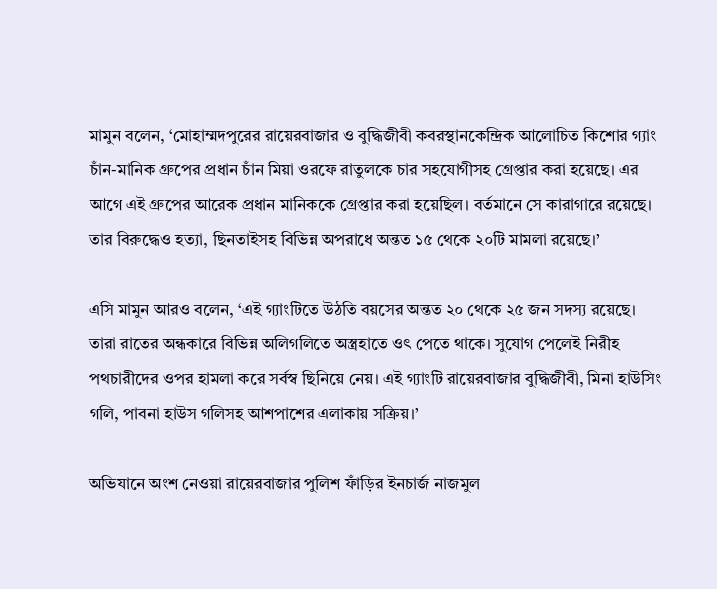মামুন বলেন, ‘মোহাম্মদপুরের রায়েরবাজার ও বুদ্ধিজীবী কবরস্থানকেন্দ্রিক আলোচিত কিশোর গ্যাং চাঁন-মানিক গ্রুপের প্রধান চাঁন মিয়া ওরফে রাতুলকে চার সহযোগীসহ গ্রেপ্তার করা হয়েছে। এর আগে এই গ্রুপের আরেক প্রধান মানিককে গ্রেপ্তার করা হয়েছিল। বর্তমানে সে কারাগারে রয়েছে। তার বিরুদ্ধেও হত্যা, ছিনতাইসহ বিভিন্ন অপরাধে অন্তত ১৫ থেকে ২০টি মামলা রয়েছে।’

এসি মামুন আরও বলেন, ‘এই গ্যাংটিতে উঠতি বয়সের অন্তত ২০ থেকে ২৫ জন সদস্য রয়েছে। তারা রাতের অন্ধকারে বিভিন্ন অলিগলিতে অস্ত্রহাতে ওৎ পেতে থাকে। সুযোগ পেলেই নিরীহ পথচারীদের ওপর হামলা করে সর্বস্ব ছিনিয়ে নেয়। এই গ্যাংটি রায়েরবাজার বুদ্ধিজীবী, মিনা হাউসিং গলি, পাবনা হাউস গলিসহ আশপাশের এলাকায় সক্রিয়।’

অভিযানে অংশ নেওয়া রায়েরবাজার পুলিশ ফাঁড়ির ইনচার্জ নাজমুল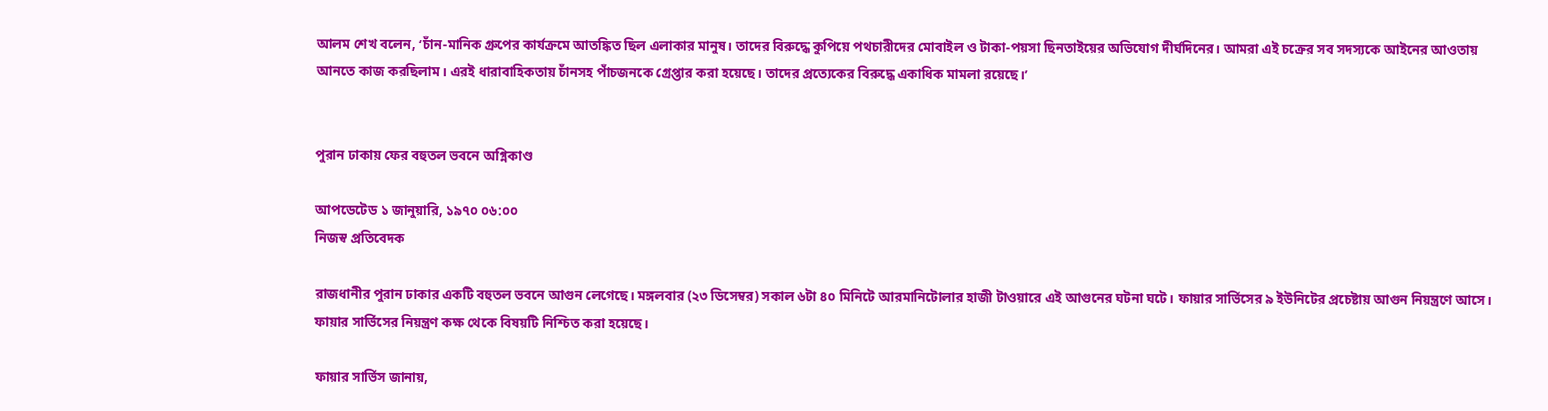আলম শেখ বলেন, ‘চাঁন-মানিক গ্রুপের কার্যক্রমে আতঙ্কিত ছিল এলাকার মানুষ। তাদের বিরুদ্ধে কুপিয়ে পথচারীদের মোবাইল ও টাকা-পয়সা ছিনতাইয়ের অভিযোগ দীর্ঘদিনের। আমরা এই চক্রের সব সদস্যকে আইনের আওতায় আনতে কাজ করছিলাম। এরই ধারাবাহিকতায় চাঁনসহ পাঁচজনকে গ্রেপ্তার করা হয়েছে। তাদের প্রত্যেকের বিরুদ্ধে একাধিক মামলা রয়েছে।’


পুরান ঢাকায় ফের বহুতল ভবনে অগ্নিকাণ্ড

আপডেটেড ১ জানুয়ারি, ১৯৭০ ০৬:০০
নিজস্ব প্রতিবেদক

রাজধানীর পুরান ঢাকার একটি বহুতল ভবনে আগুন লেগেছে। মঙ্গলবার (২৩ ডিসেম্বর) সকাল ৬টা ৪০ মিনিটে আরমানিটোলার হাজী টাওয়ারে এই আগুনের ঘটনা ঘটে। ফায়ার সার্ভিসের ৯ ইউনিটের প্রচেষ্টায় আগুন নিয়ন্ত্রণে আসে। ফায়ার সার্ভিসের নিয়ন্ত্রণ কক্ষ থেকে বিষয়টি নিশ্চিত করা হয়েছে।

ফায়ার সার্ভিস জানায়,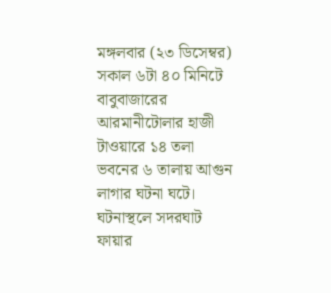মঙ্গলবার (২৩ ডিসেম্বর) সকাল ৬টা ৪০ মিনিটে বাবুবাজারের আরমানীটোলার হাজী টাওয়ারে ১৪ তলা ভবনের ৬ তালায় আগুন লাগার ঘটনা ঘটে। ঘটনাস্থলে সদরঘাট ফায়ার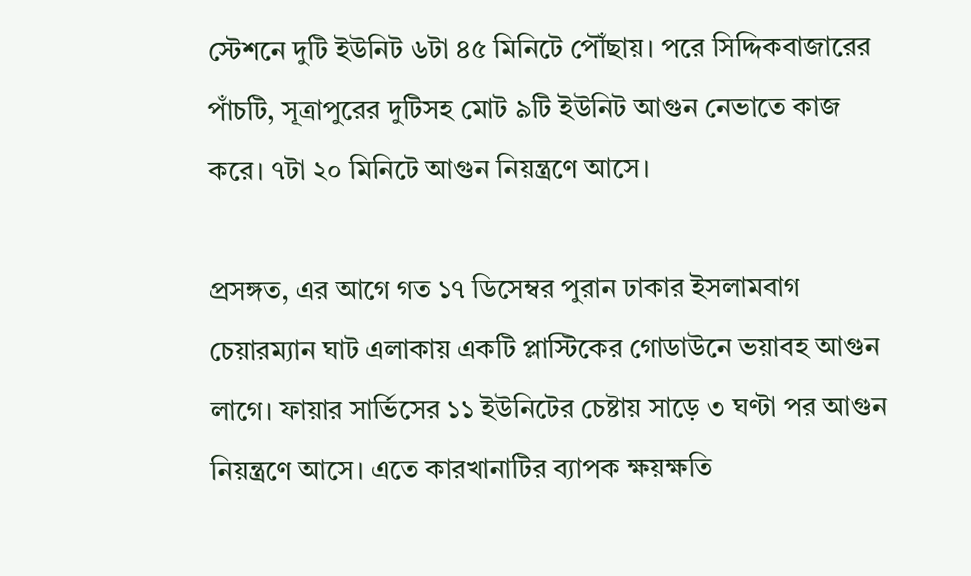স্টেশনে দুটি ইউনিট ৬টা ৪৫ মিনিটে পৌঁছায়। পরে সিদ্দিকবাজারের পাঁচটি, সূত্রাপুরের দুটিসহ মোট ৯টি ইউনিট আগুন নেভাতে কাজ করে। ৭টা ২০ মিনিটে আগুন নিয়ন্ত্রণে আসে।

প্রসঙ্গত, এর আগে গত ১৭ ডিসেম্বর পুরান ঢাকার ইসলামবাগ চেয়ারম্যান ঘাট এলাকায় একটি প্লাস্টিকের গোডাউনে ভয়াবহ আগুন লাগে। ফায়ার সার্ভিসের ১১ ইউনিটের চেষ্টায় সাড়ে ৩ ঘণ্টা পর আগুন নিয়ন্ত্রণে আসে। এতে কারখানাটির ব্যাপক ক্ষয়ক্ষতি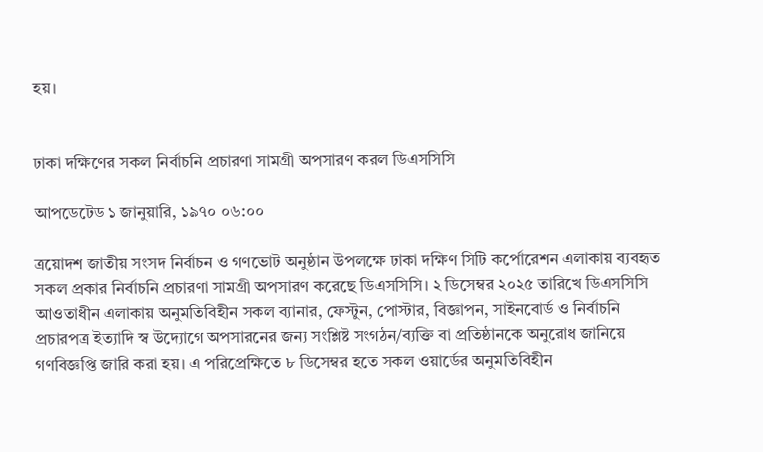হয়।


ঢাকা দক্ষিণের সকল নির্বাচনি প্রচারণা সামগ্রী অপসারণ করল ডিএসসিসি

আপডেটেড ১ জানুয়ারি, ১৯৭০ ০৬:০০

ত্রয়োদশ জাতীয় সংসদ নির্বাচন ও গণভোট অনুষ্ঠান উপলক্ষে ঢাকা দক্ষিণ সিটি কর্পোরেশন এলাকায় ব্যবহৃত সকল প্রকার নির্বাচনি প্রচারণা সামগ্রী অপসারণ করেছে ডিএসসিসি। ২ ডিসেম্বর ২০২৫ তারিখে ডিএসসিসি আওতাধীন এলাকায় অনুমতিবিহীন সকল ব্যানার, ফেস্টুন, পোস্টার, বিজ্ঞাপন, সাইনবোর্ড ও নির্বাচনি প্রচারপত্র ইত্যাদি স্ব উদ্যোগে অপসারনের জন্য সংশ্লিষ্ট সংগঠন/ব্যক্তি বা প্রতিষ্ঠানকে অনুরোধ জানিয়ে গণবিজ্ঞপ্তি জারি করা হয়। এ পরিপ্রেক্ষিতে ৮ ডিসেম্বর হতে সকল ওয়ার্ডের অনুমতিবিহীন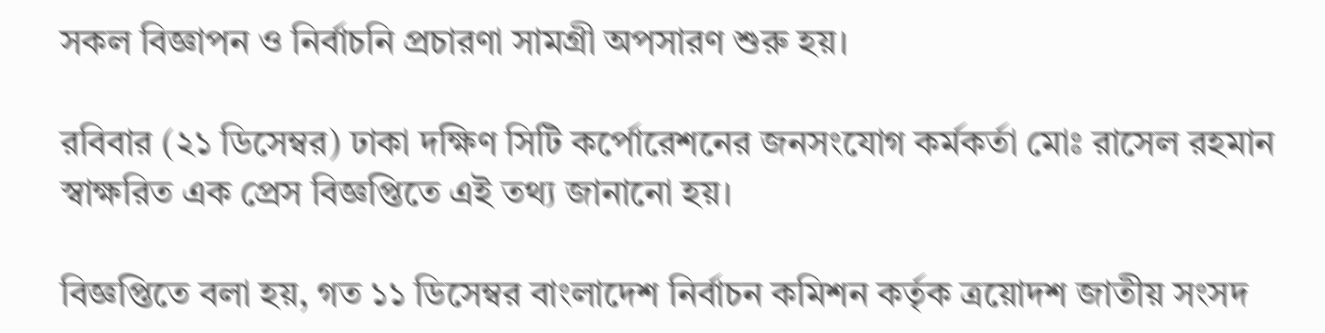সকল বিজ্ঞাপন ও নির্বাচনি প্রচারণা সামগ্রী অপসারণ শুরু হয়।

রবিবার (২১ ডিসেম্বর) ঢাকা দক্ষিণ সিটি কর্পোরেশনের জনসংযোগ কর্মকর্তা মোঃ রাসেল রহমান স্বাক্ষরিত এক প্রেস বিজ্ঞপ্তিতে এই তথ্য জানানো হয়।

বিজ্ঞপ্তিতে বলা হয়, গত ১১ ডিসেম্বর বাংলাদেশ নির্বাচন কমিশন কর্তৃক ত্রয়োদশ জাতীয় সংসদ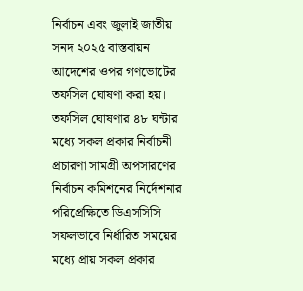নির্বাচন এবং জুলাই জাতীয় সনদ ২০২৫ বাস্তবায়ন আদেশের ওপর গণভোটের তফসিল ঘোষণা করা হয়। তফসিল ঘোষণার ৪৮ ঘন্টার মধ্যে সকল প্রকার নির্বাচনী প্রচারণা সামগ্রী অপসারণের নির্বাচন কমিশনের নির্দেশনার পরিপ্রেক্ষিতে ডিএসসিসি সফলভাবে নির্ধারিত সময়ের মধ্যে প্রায় সকল প্রকার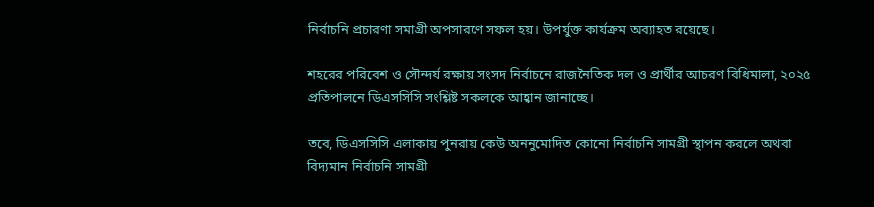নির্বাচনি প্রচারণা সমাগ্রী অপসারণে সফল হয়। উপর্যুক্ত কার্যক্রম অব্যাহত রয়েছে।

শহরের পরিবেশ ও সৌন্দর্য রক্ষায় সংসদ নির্বাচনে রাজনৈতিক দল ও প্রার্থীর আচরণ বিধিমালা, ২০২৫ প্রতিপালনে ডিএসসিসি সংশ্লিষ্ট সকলকে আহ্বান জানাচ্ছে।

তবে, ডিএসসিসি এলাকায় পুনরায় কেউ অননুমোদিত কোনো নির্বাচনি সামগ্রী স্থাপন করলে অথবা বিদ্যমান নির্বাচনি সামগ্রী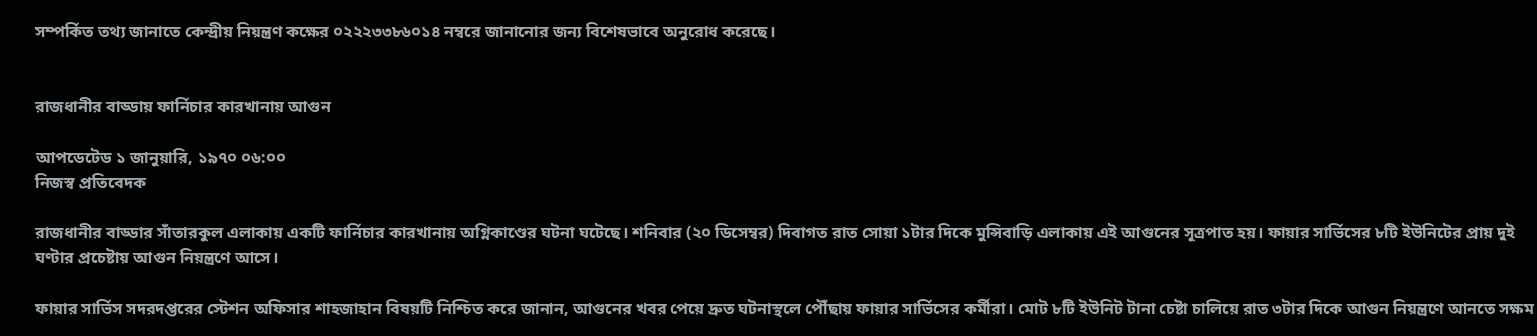সম্পর্কিত তথ্য জানাতে কেন্দ্রীয় নিয়ন্ত্রণ কক্ষের ০২২২৩৩৮৬০১৪ নম্বরে জানানোর জন্য বিশেষভাবে অনুরোধ করেছে।


রাজধানীর বাড্ডায় ফার্নিচার কারখানায় আগুন

আপডেটেড ১ জানুয়ারি, ১৯৭০ ০৬:০০
নিজস্ব প্রতিবেদক

রাজধানীর বাড্ডার সাঁতারকুল এলাকায় একটি ফার্নিচার কারখানায় অগ্নিকাণ্ডের ঘটনা ঘটেছে। শনিবার (২০ ডিসেম্বর) দিবাগত রাত সোয়া ১টার দিকে মুন্সিবাড়ি এলাকায় এই আগুনের সূত্রপাত হয়। ফায়ার সার্ভিসের ৮টি ইউনিটের প্রায় দুই ঘণ্টার প্রচেষ্টায় আগুন নিয়ন্ত্রণে আসে।

ফায়ার সার্ভিস সদরদপ্তরের স্টেশন অফিসার শাহজাহান বিষয়টি নিশ্চিত করে জানান, আগুনের খবর পেয়ে দ্রুত ঘটনাস্থলে পৌঁছায় ফায়ার সার্ভিসের কর্মীরা। মোট ৮টি ইউনিট টানা চেষ্টা চালিয়ে রাত ৩টার দিকে আগুন নিয়ন্ত্রণে আনতে সক্ষম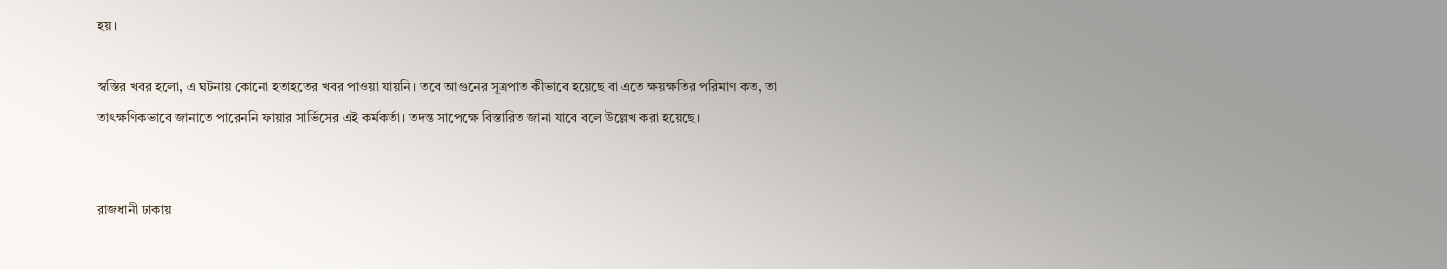হয়।

স্বস্তির খবর হলো, এ ঘটনায় কোনো হতাহতের খবর পাওয়া যায়নি। তবে আগুনের সূত্রপাত কীভাবে হয়েছে বা এতে ক্ষয়ক্ষতির পরিমাণ কত, তা তাৎক্ষণিকভাবে জানাতে পারেননি ফায়ার সার্ভিসের এই কর্মকর্তা। তদন্ত সাপেক্ষে বিস্তারিত জানা যাবে বলে উল্লেখ করা হয়েছে।


রাজধানী ঢাকায়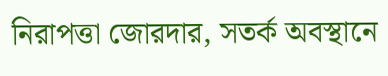নিরাপত্তা জোরদার, সতর্ক অবস্থানে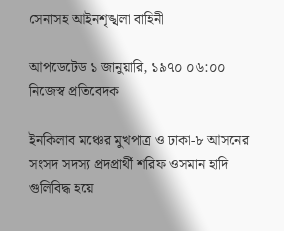সেনাসহ আইনশৃঙ্খলা বাহিনী

আপডেটেড ১ জানুয়ারি, ১৯৭০ ০৬:০০
নিজেস্ব প্রতিবেদক

ইনকিলাব মঞ্চের মুখপাত্র ও ঢাকা-৮ আসনের সংসদ সদস্য প্রদপ্রার্থী শরিফ ওসমান হাদি গুলিবিদ্ধ হয়ে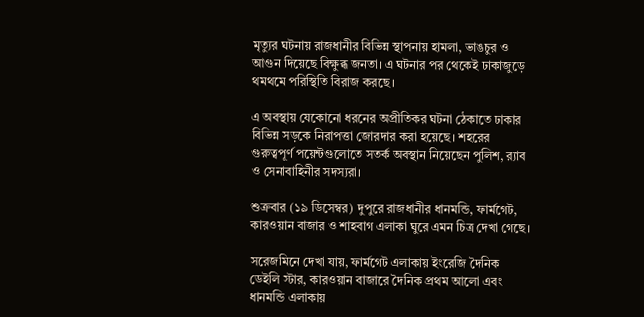মৃত্যুর ঘটনায় রাজধানীর বিভিন্ন স্থাপনায় হামলা, ভাঙচুর ও আগুন দিয়েছে বিক্ষুব্ধ জনতা। এ ঘটনার পর থেকেই ঢাকাজুড়ে থমথমে পরিস্থিতি বিরাজ করছে।

এ অবস্থায় যেকোনো ধরনের অপ্রীতিকর ঘটনা ঠেকাতে ঢাকার বিভিন্ন সড়কে নিরাপত্তা জোরদার করা হয়েছে। শহরের গুরুত্বপূর্ণ পয়েন্টগুলোতে সতর্ক অবস্থান নিয়েছেন পুলিশ, র‌্যাব ও সেনাবাহিনীর সদস্যরা।

শুক্রবার (১৯ ডিসেম্বর) দুপুরে রাজধানীর ধানমন্ডি, ফার্মগেট, কারওয়ান বাজার ও শাহবাগ এলাকা ঘুরে এমন চিত্র দেখা গেছে।

সরেজমিনে দেখা যায়, ফার্মগেট এলাকায় ইংরেজি দৈনিক ডেইলি স্টার, কারওয়ান বাজারে দৈনিক প্রথম আলো এবং ধানমন্ডি এলাকায়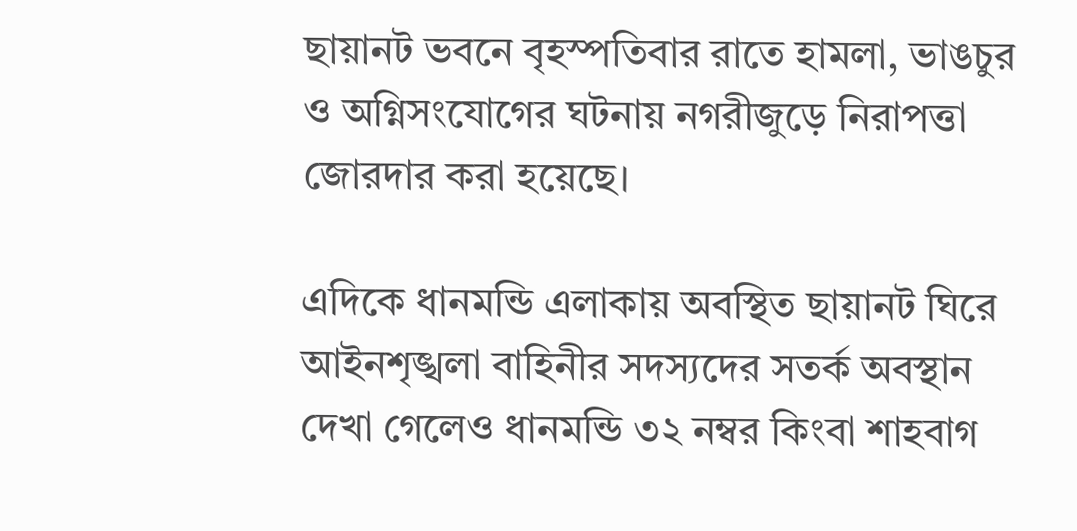ছায়ানট ভবনে বৃহস্পতিবার রাতে হামলা, ভাঙচুর ও অগ্নিসংযোগের ঘটনায় নগরীজুড়ে নিরাপত্তা জোরদার করা হয়েছে।

এদিকে ধানমন্ডি এলাকায় অবস্থিত ছায়ানট ঘিরে আইনশৃঙ্খলা বাহিনীর সদস্যদের সতর্ক অবস্থান দেখা গেলেও ধানমন্ডি ৩২ নম্বর কিংবা শাহবাগ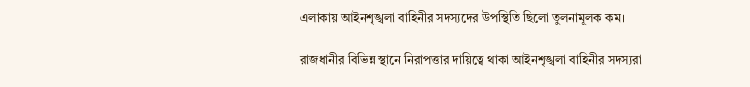এলাকায় আইনশৃঙ্খলা বাহিনীর সদস্যদের উপস্থিতি ছিলো তুলনামূলক কম।

রাজধানীর বিভিন্ন স্থানে নিরাপত্তার দায়িত্বে থাকা আইনশৃঙ্খলা বাহিনীর সদস্যরা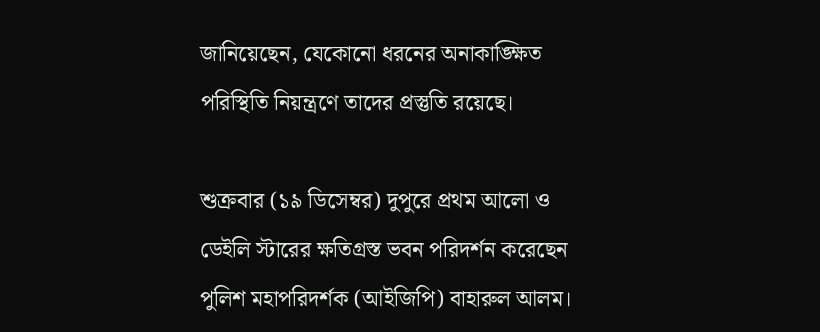জানিয়েছেন, যেকোনো ধরনের অনাকাঙ্ক্ষিত পরিস্থিতি নিয়ন্ত্রণে তাদের প্রস্তুতি রয়েছে।

শুক্রবার (১৯ ডিসেম্বর) দুপুরে প্রথম আলো ও ডেইলি স্টারের ক্ষতিগ্রস্ত ভবন পরিদর্শন করেছেন পুলিশ মহাপরিদর্শক (আইজিপি) বাহারুল আলম।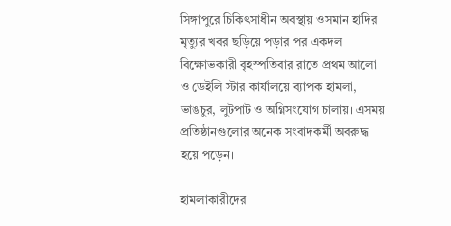সিঙ্গাপুরে চিকিৎসাধীন অবস্থায় ওসমান হাদির মৃত্যুর খবর ছড়িয়ে পড়ার পর একদল বিক্ষোভকারী বৃহস্পতিবার রাতে প্রথম আলো ও ডেইলি স্টার কার্যালয়ে ব্যাপক হামলা, ভাঙচুর, লুটপাট ও অগ্নিসংযোগ চালায়। এসময় প্রতিষ্ঠানগুলোর অনেক সংবাদকর্মী অবরুদ্ধ হয়ে পড়েন।

হামলাকারীদের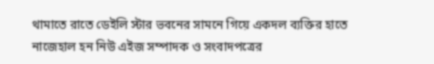থামাতে রাতে ডেইলি স্টার ভবনের সামনে গিয়ে একদল ব্যক্তির হাতে নাজেহাল হন নিউ এইজ সম্পাদক ও সংবাদপত্রের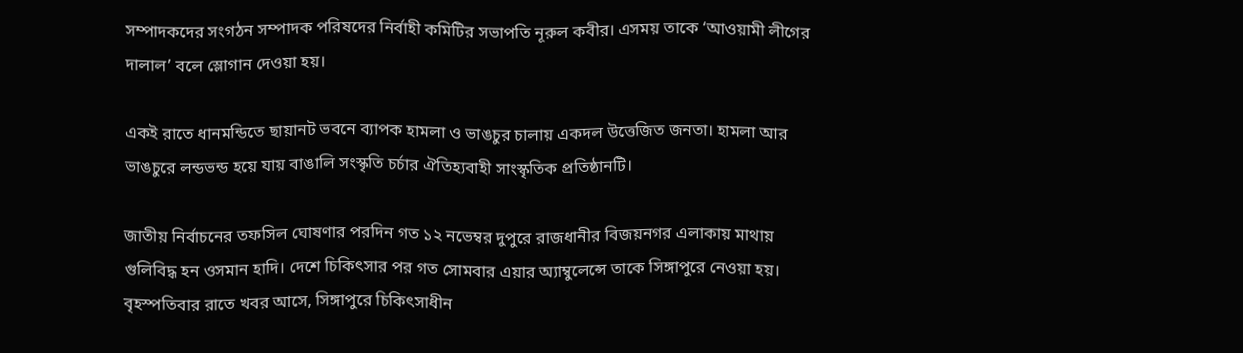সম্পাদকদের সংগঠন সম্পাদক পরিষদের নির্বাহী কমিটির সভাপতি নূরুল কবীর। এসময় তাকে ‘আওয়ামী লীগের দালাল’ বলে স্লোগান দেওয়া হয়।

একই রাতে ধানমন্ডিতে ছায়ানট ভবনে ব্যাপক হামলা ও ভাঙচুর চালায় একদল উত্তেজিত জনতা। হামলা আর ভাঙচুরে লন্ডভন্ড হয়ে যায় বাঙালি সংস্কৃতি চর্চার ঐতিহ্যবাহী সাংস্কৃতিক প্রতিষ্ঠানটি।

জাতীয় নির্বাচনের তফসিল ঘোষণার পরদিন গত ১২ নভেম্বর দুপুরে রাজধানীর বিজয়নগর এলাকায় মাথায় গুলিবিদ্ধ হন ওসমান হাদি। দেশে চিকিৎসার পর গত সোমবার এয়ার অ্যাম্বুলেন্সে তাকে সিঙ্গাপুরে নেওয়া হয়। বৃহস্পতিবার রাতে খবর আসে, সিঙ্গাপুরে চিকিৎসাধীন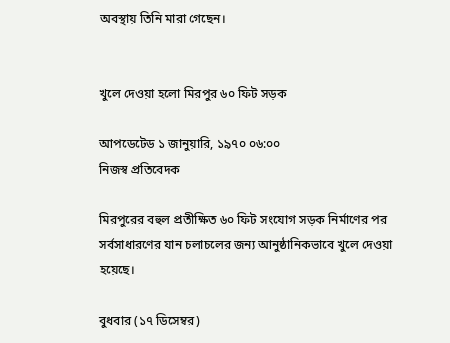অবস্থায় তিনি মারা গেছেন।


খুলে দেওয়া হলো মিরপুর ৬০ ফিট সড়ক

আপডেটেড ১ জানুয়ারি, ১৯৭০ ০৬:০০
নিজস্ব প্রতিবেদক

মিরপুরের বহুল প্রতীক্ষিত ৬০ ফিট সংযোগ সড়ক নির্মাণের পর সর্বসাধারণের যান চলাচলের জন্য আনুষ্ঠানিকভাবে খুলে দেওয়া হয়েছে।

বুধবার (১৭ ডিসেম্বর)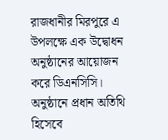রাজধানীর মিরপুরে এ উপলক্ষে এক উদ্বোধন অনুষ্ঠানের আয়োজন করে ডিএনসিসি। অনুষ্ঠানে প্রধান অতিথি হিসেবে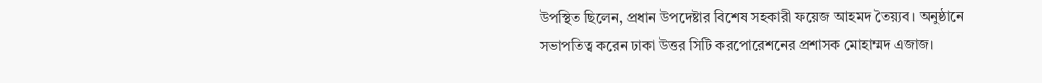উপস্থিত ছিলেন, প্রধান উপদেষ্টার বিশেষ সহকারী ফয়েজ আহমদ তৈয়্যব। অনুষ্ঠানে সভাপতিত্ব করেন ঢাকা উত্তর সিটি করপোরেশনের প্রশাসক মোহাম্মদ এজাজ।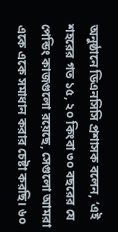অনুষ্ঠানে ডিএনসিসি প্রশাসক বলেন, ‘এই শহরের গত ১৫, ২০ কিংবা ৩০ বছরের যে পেন্ডিং কাজগুলো রয়েছে, সেগুলো আমরা একে একে সমাধান করার চেষ্টা করছি। ৬০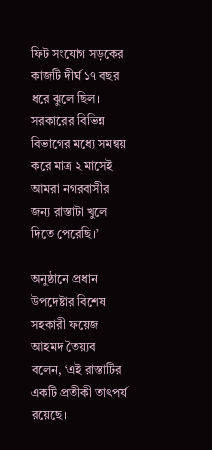ফিট সংযোগ সড়কের কাজটি দীর্ঘ ১৭ বছর ধরে ঝুলে ছিল। সরকারের বিভিন্ন বিভাগের মধ্যে সমন্বয় করে মাত্র ২ মাসেই আমরা নগরবাসীর জন্য রাস্তাটা খুলে দিতে পেরেছি।’

অনুষ্ঠানে প্রধান উপদেষ্টার বিশেষ সহকারী ফয়েজ আহমদ তৈয়্যব বলেন, ‘এই রাস্তাটির একটি প্রতীকী তাৎপর্য রয়েছে।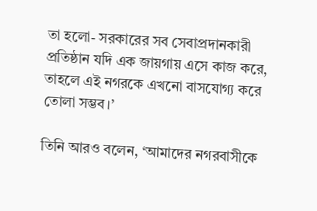তা হলো- সরকারের সব সেবাপ্রদানকারী প্রতিষ্ঠান যদি এক জায়গায় এসে কাজ করে, তাহলে এই নগরকে এখনো বাসযোগ্য করে তোলা সম্ভব।’

তিনি আরও বলেন, ‘আমাদের নগরবাসীকে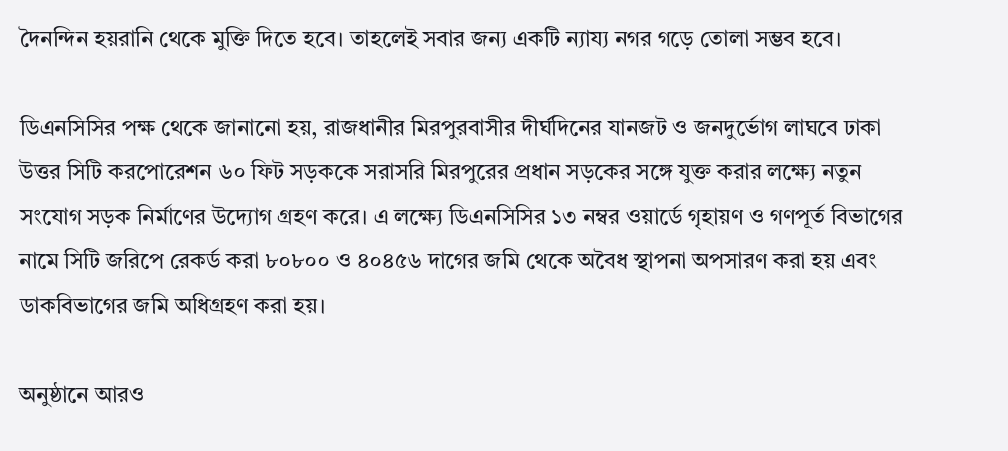দৈনন্দিন হয়রানি থেকে মুক্তি দিতে হবে। তাহলেই সবার জন্য একটি ন্যায্য নগর গড়ে তোলা সম্ভব হবে।

ডিএনসিসির পক্ষ থেকে জানানো হয়, রাজধানীর মিরপুরবাসীর দীর্ঘদিনের যানজট ও জনদুর্ভোগ লাঘবে ঢাকা উত্তর সিটি করপোরেশন ৬০ ফিট সড়ককে সরাসরি মিরপুরের প্রধান সড়কের সঙ্গে যুক্ত করার লক্ষ্যে নতুন সংযোগ সড়ক নির্মাণের উদ্যোগ গ্রহণ করে। এ লক্ষ্যে ডিএনসিসির ১৩ নম্বর ওয়ার্ডে গৃহায়ণ ও গণপূর্ত বিভাগের নামে সিটি জরিপে রেকর্ড করা ৮০৮০০ ও ৪০৪৫৬ দাগের জমি থেকে অবৈধ স্থাপনা অপসারণ করা হয় এবং ডাকবিভাগের জমি অধিগ্রহণ করা হয়।

অনুষ্ঠানে আরও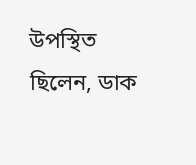উপস্থিত ছিলেন, ডাক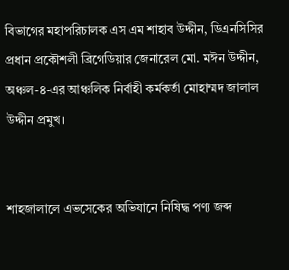বিভাগের মহাপরিচালক এস এম শাহাব উদ্দীন, ডিএনসিসির প্রধান প্রকৌশলী ব্রিগেডিয়ার জেনারেল মো. মঈন উদ্দীন, অঞ্চল-৪-এর আঞ্চলিক নির্বাহী কর্মকর্তা মোহাম্মদ জালাল উদ্দীন প্রমুখ।


শাহজালালে এভসেকের অভিযানে নিষিদ্ধ পণ্য জব্দ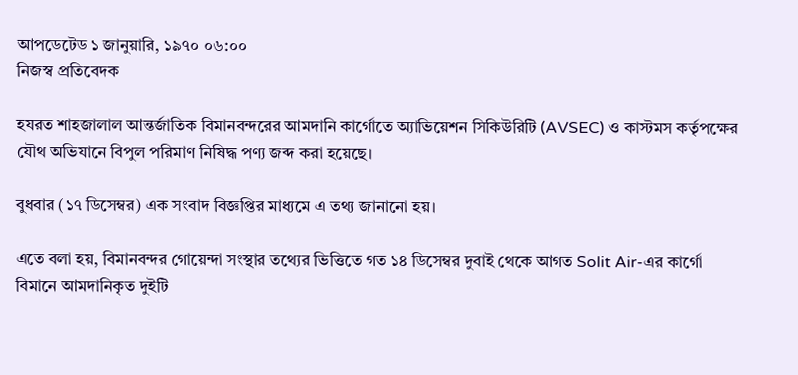আপডেটেড ১ জানুয়ারি, ১৯৭০ ০৬:০০
নিজস্ব প্রতিবেদক

হযরত শাহজালাল আন্তর্জাতিক বিমানবন্দরের আমদানি কার্গোতে অ্যাভিয়েশন সিকিউরিটি (AVSEC) ও কাস্টমস কর্তৃপক্ষের যৌথ অভিযানে বিপুল পরিমাণ নিষিদ্ধ পণ্য জব্দ করা হয়েছে।

বুধবার (১৭ ডিসেম্বর) এক সংবাদ বিজ্ঞপ্তির মাধ্যমে এ তথ্য জানানো হয়।

এতে বলা হয়, বিমানবন্দর গোয়েন্দা সংস্থার তথ্যের ভিত্তিতে গত ১৪ ডিসেম্বর দুবাই থেকে আগত Solit Air-এর কার্গো বিমানে আমদানিকৃত দুইটি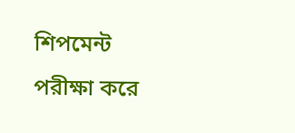শিপমেন্ট পরীক্ষা করে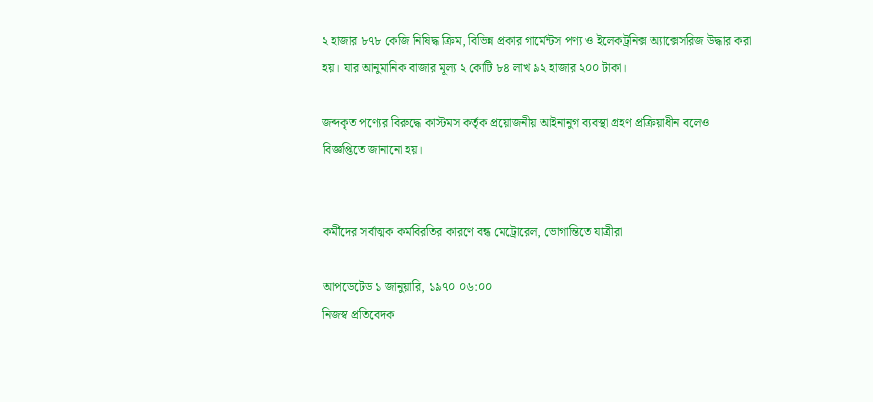২ হাজার ৮৭৮ কেজি নিষিদ্ধ ক্রিম, বিভিন্ন প্রকার গার্মেন্টস পণ্য ও ইলেকট্রনিক্স অ্যাক্সেসরিজ উদ্ধার করা হয়। যার আনুমানিক বাজার মূল্য ২ কোটি ৮৪ লাখ ৯২ হাজার ২০০ টাকা।

জব্দকৃত পণ্যের বিরুদ্ধে কাস্টমস কর্তৃক প্রয়োজনীয় আইনানুগ ব্যবস্থা গ্রহণ প্রক্রিয়াধীন বলেও বিজ্ঞপ্তিতে জানানো হয়।


কর্মীদের সর্বাত্মক কর্মবিরতির কারণে বন্ধ মেট্রোরেল, ভোগান্তিতে যাত্রীরা

আপডেটেড ১ জানুয়ারি, ১৯৭০ ০৬:০০
নিজস্ব প্রতিবেদক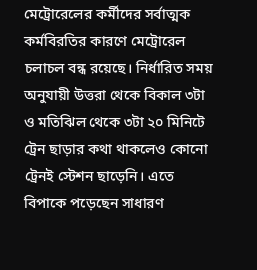মেট্রোরেলের কর্মীদের সর্বাত্মক কর্মবিরতির কারণে মেট্রোরেল চলাচল বন্ধ রয়েছে। নির্ধারিত সময় অনুযায়ী উত্তরা থেকে বিকাল ৩টা ও মতিঝিল থেকে ৩টা ২০ মিনিটে ট্রেন ছাড়ার কথা থাকলেও কোনো ট্রেনই স্টেশন ছাড়েনি। এতে বিপাকে পড়েছেন সাধারণ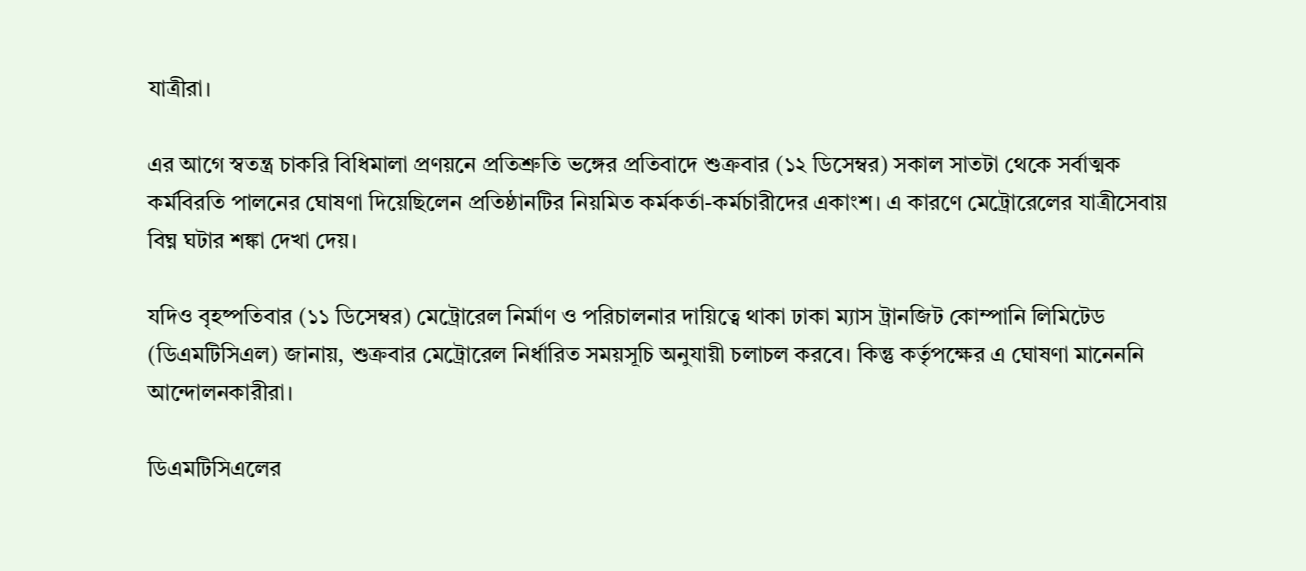যাত্রীরা।

এর আগে স্বতন্ত্র চাকরি বিধিমালা প্রণয়নে প্রতিশ্রুতি ভঙ্গের প্রতিবাদে শুক্রবার (১২ ডিসেম্বর) সকাল সাতটা থেকে সর্বাত্মক কর্মবিরতি পালনের ঘোষণা দিয়েছিলেন প্রতিষ্ঠানটির নিয়মিত কর্মকর্তা-কর্মচারীদের একাংশ। এ কারণে মেট্রোরেলের যাত্রীসেবায় বিঘ্ন ঘটার শঙ্কা দেখা দেয়।

যদিও বৃহষ্পতিবার (১১ ডিসেম্বর) মেট্রোরেল নির্মাণ ও পরিচালনার দায়িত্বে থাকা ঢাকা ম্যাস ট্রানজিট কোম্পানি লিমিটেড (ডিএমটিসিএল) জানায়, শুক্রবার মেট্রোরেল নির্ধারিত সময়সূচি অনুযায়ী চলাচল করবে। কিন্তু কর্তৃপক্ষের এ ঘোষণা মানেননি আন্দোলনকারীরা।

ডিএমটিসিএলের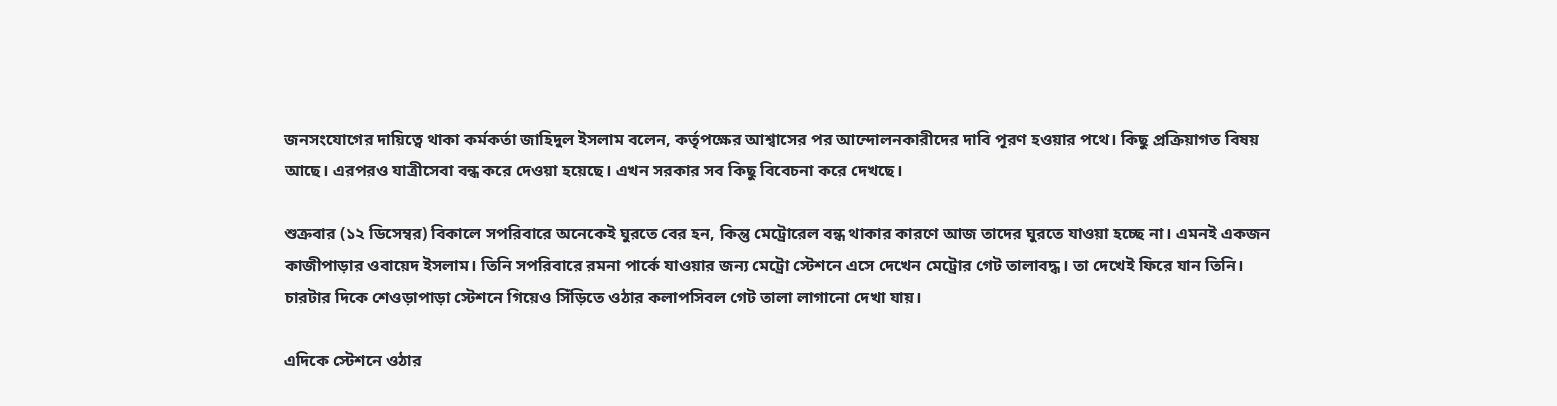জনসংযোগের দায়িত্বে থাকা কর্মকর্তা জাহিদুল ইসলাম বলেন, কর্তৃপক্ষের আশ্বাসের পর আন্দোলনকারীদের দাবি পূরণ হওয়ার পথে। কিছু প্রক্রিয়াগত বিষয় আছে। এরপরও যাত্রীসেবা বন্ধ করে দেওয়া হয়েছে। এখন সরকার সব কিছু বিবেচনা করে দেখছে।

শুক্রবার (১২ ডিসেম্বর) বিকালে সপরিবারে অনেকেই ঘুরতে বের হন, কিন্তু মেট্রোরেল বন্ধ থাকার কারণে আজ তাদের ঘুরতে যাওয়া হচ্ছে না। এমনই একজন কাজীপাড়ার ওবায়েদ ইসলাম। তিনি সপরিবারে রমনা পার্কে যাওয়ার জন্য মেট্রো স্টেশনে এসে দেখেন মেট্রোর গেট তালাবদ্ধ। তা দেখেই ফিরে যান তিনি। চারটার দিকে শেওড়াপাড়া স্টেশনে গিয়েও সিঁড়িতে ওঠার কলাপসিবল গেট তালা লাগানো দেখা যায়।

এদিকে স্টেশনে ওঠার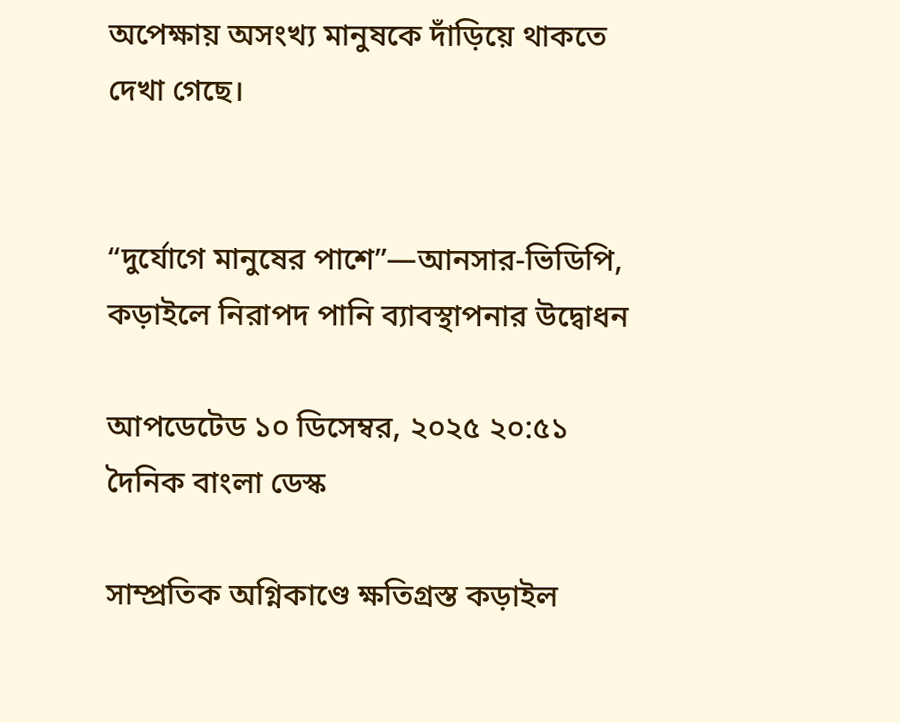অপেক্ষায় অসংখ্য মানুষকে দাঁড়িয়ে থাকতে দেখা গেছে।


“দুর্যোগে মানুষের পাশে”—আনসার-ভিডিপি, কড়াইলে নিরাপদ পানি ব্যাবস্থাপনার উদ্বোধন

আপডেটেড ১০ ডিসেম্বর, ২০২৫ ২০:৫১
দৈনিক বাংলা ডেস্ক

সাম্প্রতিক অগ্নিকাণ্ডে ক্ষতিগ্রস্ত কড়াইল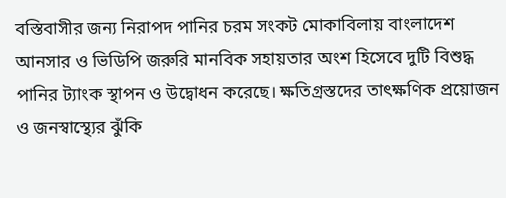বস্তিবাসীর জন্য নিরাপদ পানির চরম সংকট মোকাবিলায় বাংলাদেশ আনসার ও ভিডিপি জরুরি মানবিক সহায়তার অংশ হিসেবে দুটি বিশুদ্ধ পানির ট্যাংক স্থাপন ও উদ্বোধন করেছে। ক্ষতিগ্রস্তদের তাৎক্ষণিক প্রয়োজন ও জনস্বাস্থ্যের ঝুঁকি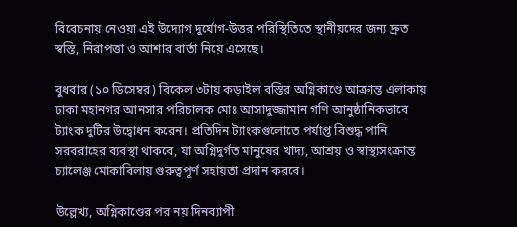বিবেচনায় নেওয়া এই উদ্যোগ দুর্যোগ-উত্তর পরিস্থিতিতে স্থানীয়দের জন্য দ্রুত স্বস্তি, নিরাপত্তা ও আশার বার্তা নিয়ে এসেছে।

বুধবার (১০ ডিসেম্বর) বিকেল ৩টায় কড়াইল বস্তির অগ্নিকাণ্ডে আক্রান্ত এলাকায় ঢাকা মহানগর আনসার পরিচালক মোঃ আসাদুজ্জামান গণি আনুষ্ঠানিকভাবে ট্যাংক দুটির উদ্বোধন করেন। প্রতিদিন ট্যাংকগুলোতে পর্যাপ্ত বিশুদ্ধ পানি সরবরাহের ব্যবস্থা থাকবে, যা অগ্নিদুর্গত মানুষের খাদ্য, আশ্রয় ও স্বাস্থ্যসংক্রান্ত চ্যালেঞ্জ মোকাবিলায় গুরুত্বপূর্ণ সহায়তা প্রদান করবে।

উল্লেখ্য, অগ্নিকাণ্ডের পর নয় দিনব্যাপী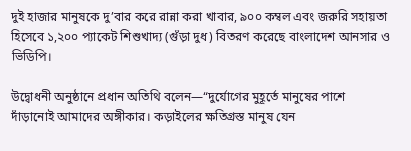দুই হাজার মানুষকে দু’বার করে রান্না করা খাবার, ৯০০ কম্বল এবং জরুরি সহায়তা হিসেবে ১,২০০ প্যাকেট শিশুখাদ্য (গুঁড়া দুধ) বিতরণ করেছে বাংলাদেশ আনসার ও ভিডিপি।

উদ্বোধনী অনুষ্ঠানে প্রধান অতিথি বলেন—“দুর্যোগের মুহূর্তে মানুষের পাশে দাঁড়ানোই আমাদের অঙ্গীকার। কড়াইলের ক্ষতিগ্রস্ত মানুষ যেন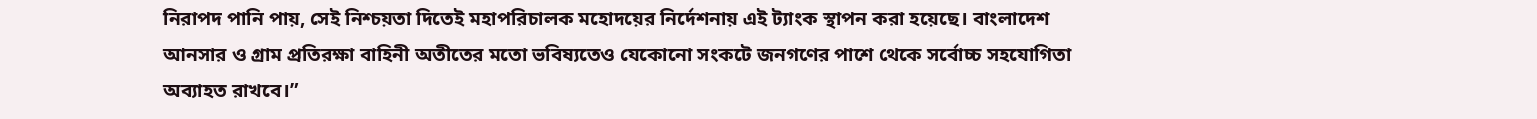নিরাপদ পানি পায়, সেই নিশ্চয়তা দিতেই মহাপরিচালক মহোদয়ের নির্দেশনায় এই ট্যাংক স্থাপন করা হয়েছে। বাংলাদেশ আনসার ও গ্রাম প্রতিরক্ষা বাহিনী অতীতের মতো ভবিষ্যতেও যেকোনো সংকটে জনগণের পাশে থেকে সর্বোচ্চ সহযোগিতা অব্যাহত রাখবে।”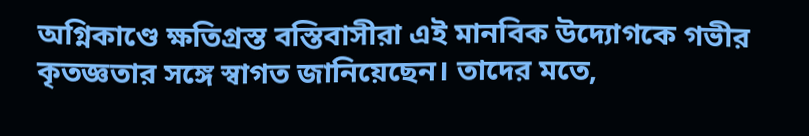অগ্নিকাণ্ডে ক্ষতিগ্রস্ত বস্তিবাসীরা এই মানবিক উদ্যোগকে গভীর কৃতজ্ঞতার সঙ্গে স্বাগত জানিয়েছেন। তাদের মতে,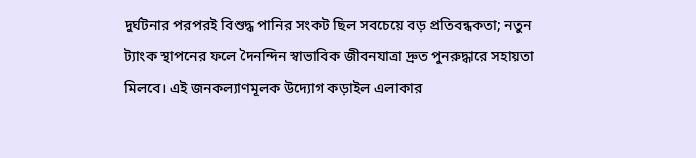দুর্ঘটনার পরপরই বিশুদ্ধ পানির সংকট ছিল সবচেয়ে বড় প্রতিবন্ধকতা; নতুন ট্যাংক স্থাপনের ফলে দৈনন্দিন স্বাভাবিক জীবনযাত্রা দ্রুত পুনরুদ্ধারে সহায়তা মিলবে। এই জনকল্যাণমূলক উদ্যোগ কড়াইল এলাকার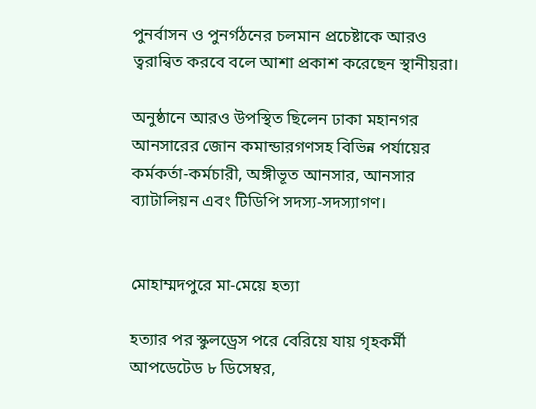পুনর্বাসন ও পুনর্গঠনের চলমান প্রচেষ্টাকে আরও ত্বরান্বিত করবে বলে আশা প্রকাশ করেছেন স্থানীয়রা।

অনুষ্ঠানে আরও উপস্থিত ছিলেন ঢাকা মহানগর আনসারের জোন কমান্ডারগণসহ বিভিন্ন পর্যায়ের কর্মকর্তা-কর্মচারী, অঙ্গীভূত আনসার, আনসার ব্যাটালিয়ন এবং টিডিপি সদস্য-সদস্যাগণ।


মোহাম্মদপুরে মা-মেয়ে হত্যা

হত্যার পর স্কুলড্রেস পরে বেরিয়ে যায় গৃহকর্মী
আপডেটেড ৮ ডিসেম্বর,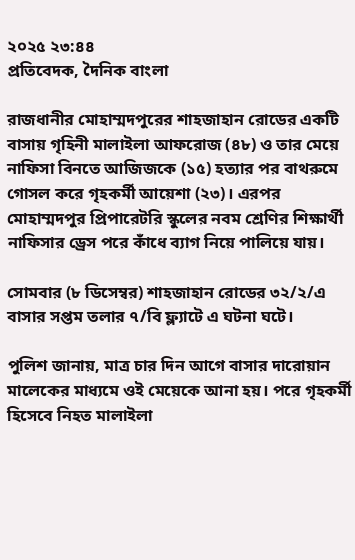২০২৫ ২৩:৪৪
প্রতিবেদক, দৈনিক বাংলা

রাজধানীর মোহাম্মদপুরের শাহজাহান রোডের একটি বাসায় গৃহিনী মালাইলা আফরোজ (৪৮) ও তার মেয়ে নাফিসা বিনতে আজিজকে (১৫) হত্যার পর বাথরুমে গোসল করে গৃহকর্মী আয়েশা (২৩)। এরপর মোহাম্মদপুর প্রিপারেটরি স্কুলের নবম শ্রেণির শিক্ষার্থী নাফিসার ড্রেস পরে কাঁধে ব্যাগ নিয়ে পালিয়ে যায়।

সোমবার (৮ ডিসেম্বর) শাহজাহান রোডের ৩২/২/এ বাসার সপ্তম তলার ৭/বি ফ্ল্যাটে এ ঘটনা ঘটে।

পুলিশ জানায়, মাত্র চার দিন আগে বাসার দারোয়ান মালেকের মাধ্যমে ওই মেয়েকে আনা হয়। পরে গৃহকর্মী হিসেবে নিহত মালাইলা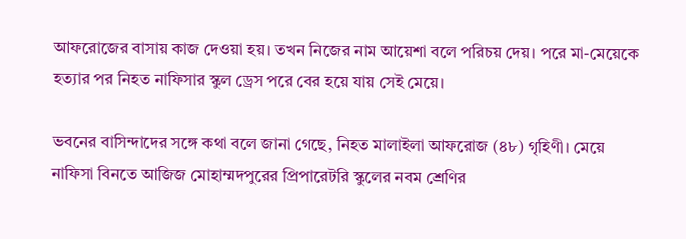আফরোজের বাসায় কাজ দেওয়া হয়। তখন নিজের নাম আয়েশা বলে পরিচয় দেয়। পরে মা-মেয়েকে হত্যার পর নিহত নাফিসার স্কুল ড্রেস পরে বের হয়ে যায় সেই মেয়ে।

ভবনের বাসিন্দাদের সঙ্গে কথা বলে জানা গেছে, নিহত মালাইলা আফরোজ (৪৮) গৃহিণী। মেয়ে নাফিসা বিনতে আজিজ মোহাম্মদপুরের প্রিপারেটরি স্কুলের নবম শ্রেণির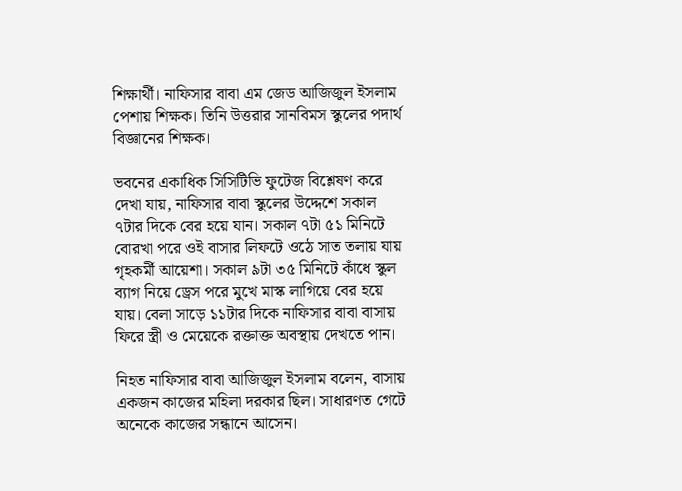শিক্ষার্থী। নাফিসার বাবা এম জেড আজিজুল ইসলাম পেশায় শিক্ষক। তিনি উত্তরার সানবিমস স্কুলের পদার্থ বিজ্ঞানের শিক্ষক।

ভবনের একাধিক সিসিটিভি ফুটেজ বিশ্লেষণ করে দেখা যায়, নাফিসার বাবা স্কুলের উদ্দেশে সকাল ৭টার দিকে বের হয়ে যান। সকাল ৭টা ৫১ মিনিটে বোরখা পরে ওই বাসার লিফটে ওঠে সাত তলায় যায় গৃহকর্মী আয়েশা। সকাল ৯টা ৩৫ মিনিটে কাঁধে স্কুল ব্যাগ নিয়ে ড্রেস পরে মুখে মাস্ক লাগিয়ে বের হয়ে যায়। বেলা সাড়ে ১১টার দিকে নাফিসার বাবা বাসায় ফিরে স্ত্রী ও মেয়েকে রক্তাক্ত অবস্থায় দেখতে পান।

নিহত নাফিসার বাবা আজিজুল ইসলাম বলেন, বাসায় একজন কাজের মহিলা দরকার ছিল। সাধারণত গেটে অনেকে কাজের সন্ধানে আসেন।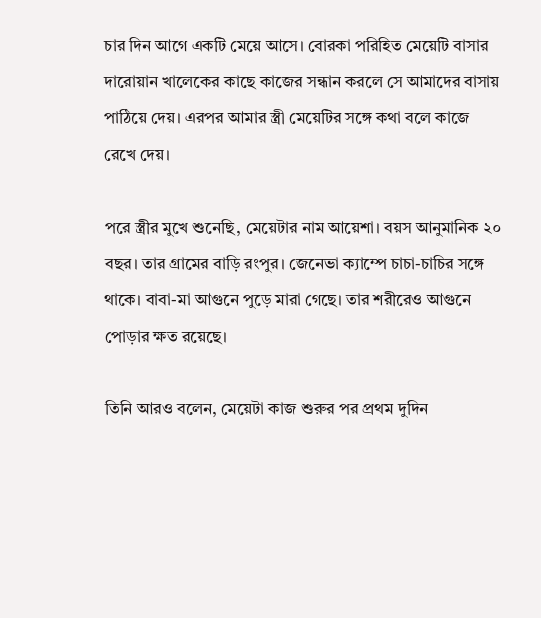চার দিন আগে একটি মেয়ে আসে। বোরকা পরিহিত মেয়েটি বাসার দারোয়ান খালেকের কাছে কাজের সন্ধান করলে সে আমাদের বাসায় পাঠিয়ে দেয়। এরপর আমার স্ত্রী মেয়েটির সঙ্গে কথা বলে কাজে রেখে দেয়।

পরে স্ত্রীর মুখে শুনেছি, মেয়েটার নাম আয়েশা। বয়স আনুমানিক ২০ বছর। তার গ্রামের বাড়ি রংপুর। জেনেভা ক্যাম্পে চাচা-চাচির সঙ্গে থাকে। বাবা-মা আগুনে পুড়ে মারা গেছে। তার শরীরেও আগুনে পোড়ার ক্ষত রয়েছে।

তিনি আরও বলেন, মেয়েটা কাজ শুরুর পর প্রথম দুদিন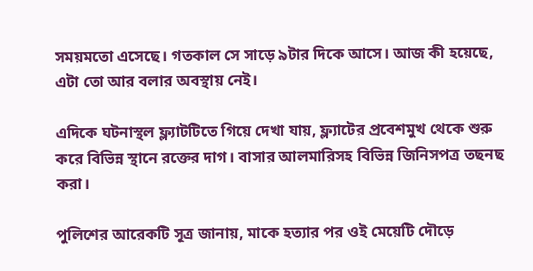সময়মতো এসেছে। গতকাল সে সাড়ে ৯টার দিকে আসে। আজ কী হয়েছে, এটা তো আর বলার অবস্থায় নেই।

এদিকে ঘটনাস্থল ফ্ল্যাটটিতে গিয়ে দেখা যায়, ফ্ল্যাটের প্রবেশমুখ থেকে শুরু করে বিভিন্ন স্থানে রক্তের দাগ। বাসার আলমারিসহ বিভিন্ন জিনিসপত্র তছনছ করা।

পুলিশের আরেকটি সূত্র জানায়, মাকে হত্যার পর ওই মেয়েটি দৌড়ে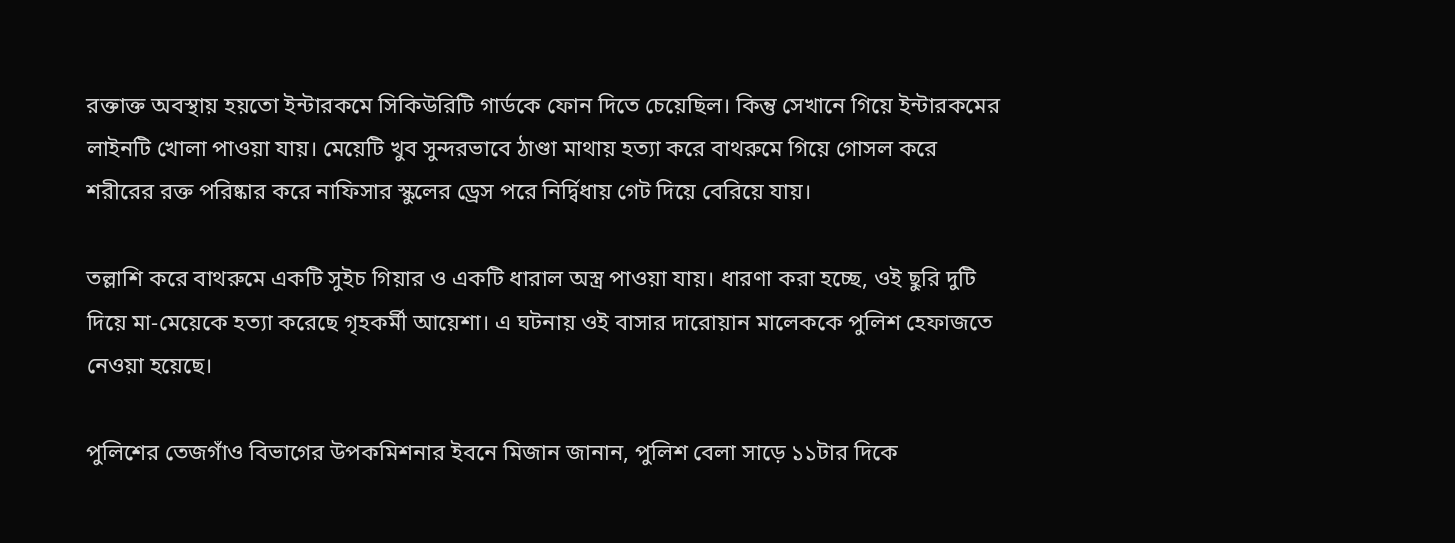রক্তাক্ত অবস্থায় হয়তো ইন্টারকমে সিকিউরিটি গার্ডকে ফোন দিতে চেয়েছিল। কিন্তু সেখানে গিয়ে ইন্টারকমের লাইনটি খোলা পাওয়া যায়। মেয়েটি খুব সুন্দরভাবে ঠাণ্ডা মাথায় হত্যা করে বাথরুমে গিয়ে গোসল করে শরীরের রক্ত পরিষ্কার করে নাফিসার স্কুলের ড্রেস পরে নির্দ্বিধায় গেট দিয়ে বেরিয়ে যায়।

তল্লাশি করে বাথরুমে একটি সুইচ গিয়ার ও একটি ধারাল অস্ত্র পাওয়া যায়। ধারণা করা হচ্ছে, ওই ছুরি দুটি দিয়ে মা-মেয়েকে হত্যা করেছে গৃহকর্মী আয়েশা। এ ঘটনায় ওই বাসার দারোয়ান মালেককে পুলিশ হেফাজতে নেওয়া হয়েছে।

পুলিশের তেজগাঁও বিভাগের উপকমিশনার ইবনে মিজান জানান, পুলিশ বেলা সাড়ে ১১টার দিকে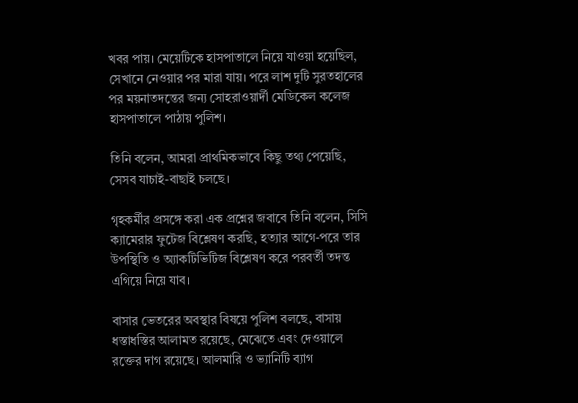খবর পায়। মেয়েটিকে হাসপাতালে নিয়ে যাওয়া হয়েছিল, সেখানে নেওয়ার পর মারা যায়। পরে লাশ দুটি সুরতহালের পর ময়নাতদন্তের জন্য সোহরাওয়ার্দী মেডিকেল কলেজ হাসপাতালে পাঠায় পুলিশ।

তিনি বলেন, আমরা প্রাথমিকভাবে কিছু তথ্য পেয়েছি, সেসব যাচাই-বাছাই চলছে।

গৃহকর্মীর প্রসঙ্গে করা এক প্রশ্নের জবাবে তিনি বলেন, সিসি ক্যামেরার ফুটেজ বিশ্লেষণ করছি, হত্যার আগে-পরে তার উপস্থিতি ও অ্যাকটিভিটিজ বিশ্লেষণ করে পরবর্তী তদন্ত এগিয়ে নিয়ে যাব।

বাসার ভেতরের অবস্থার বিষয়ে পুলিশ বলছে, বাসায় ধস্তাধস্তির আলামত রয়েছে, মেঝেতে এবং দেওয়ালে রক্তের দাগ রয়েছে। আলমারি ও ভ্যানিটি ব্যাগ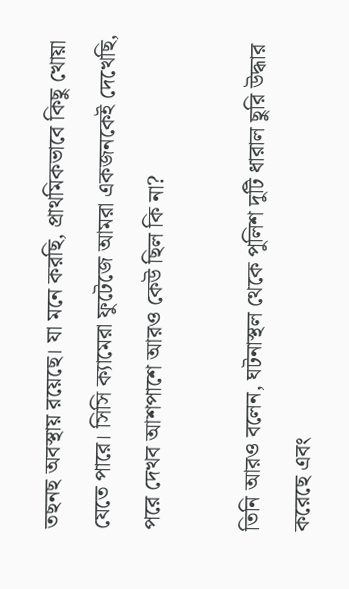তছনছ অবস্থায় রয়েছে। যা মনে করছি, প্রাথমিকভাবে কিছু খোয়া যেতে পারে। সিসি ক্যামেরা ফুটেজে আমরা একজনকেই দেখেছি, পরে দেখব আশপাশে আরও কেউ ছিল কি না?

তিনি আরও বলেন, ঘটনাস্থল থেকে পুলিশ দুটি ধারাল ছুরি উদ্ধার করেছে এবং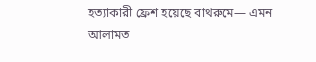হত্যাকারী ফ্রেশ হয়েছে বাথরুমে— এমন আলামত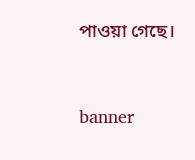পাওয়া গেছে।


banner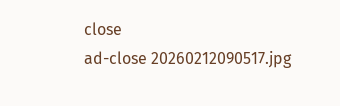close
ad-close 20260212090517.jpg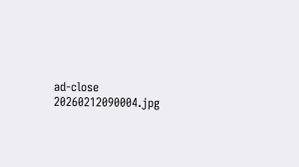ad-close 20260212090004.jpg